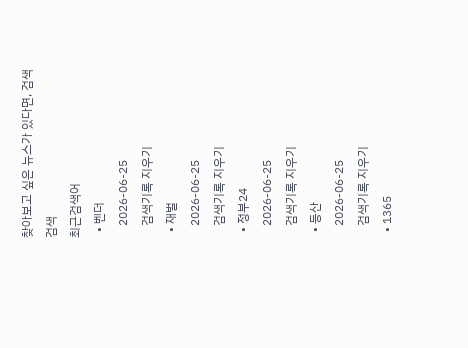찾아보고 싶은 뉴스가 있다면, 검색
검색
최근검색어
  • 벤더
    2026-06-25
    검색기록 지우기
  • 재벌
    2026-06-25
    검색기록 지우기
  • 정부24
    2026-06-25
    검색기록 지우기
  • 등산
    2026-06-25
    검색기록 지우기
  • 1365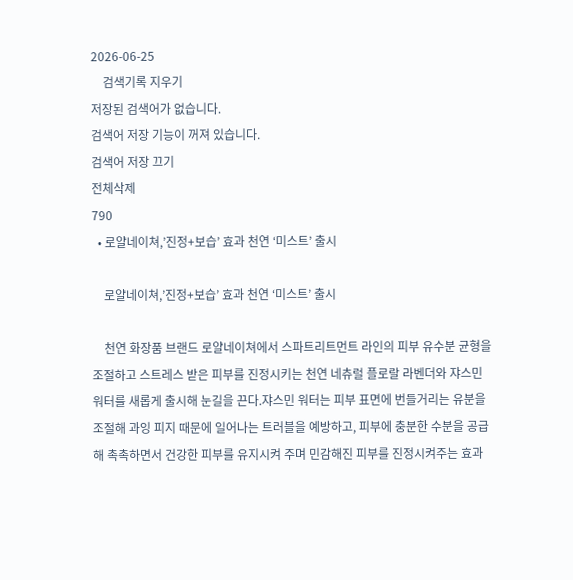2026-06-25
    검색기록 지우기
저장된 검색어가 없습니다.
검색어 저장 기능이 꺼져 있습니다.
검색어 저장 끄기
전체삭제
790
  • 로얄네이쳐,’진정+보습’ 효과 천연 ‘미스트’ 출시

    로얄네이쳐,’진정+보습’ 효과 천연 ‘미스트’ 출시

    천연 화장품 브랜드 로얄네이쳐에서 스파트리트먼트 라인의 피부 유수분 균형을 조절하고 스트레스 받은 피부를 진정시키는 천연 네츄럴 플로랄 라벤더와 쟈스민 워터를 새롭게 출시해 눈길을 끈다.쟈스민 워터는 피부 표면에 번들거리는 유분을 조절해 과잉 피지 때문에 일어나는 트러블을 예방하고, 피부에 충분한 수분을 공급해 촉촉하면서 건강한 피부를 유지시켜 주며 민감해진 피부를 진정시켜주는 효과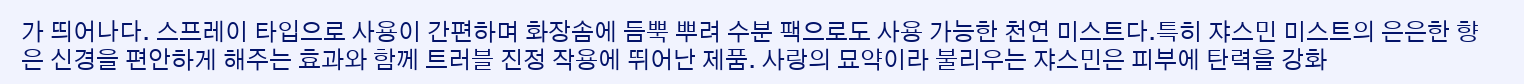가 띄어나다. 스프레이 타입으로 사용이 간편하며 화장솜에 듬뿍 뿌려 수분 팩으로도 사용 가능한 천연 미스트다.특히 쟈스민 미스트의 은은한 향은 신경을 편안하게 해주는 효과와 함께 트러블 진정 작용에 뛰어난 제품. 사랑의 묘약이라 불리우는 쟈스민은 피부에 탄력을 강화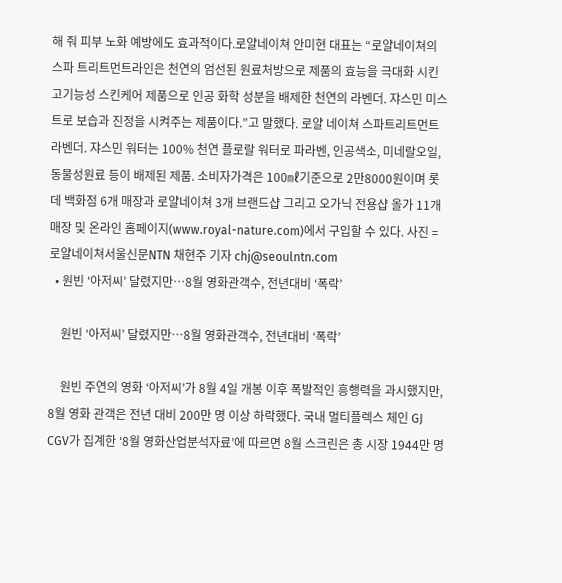해 줘 피부 노화 예방에도 효과적이다.로얄네이쳐 안미현 대표는 “로얄네이쳐의 스파 트리트먼트라인은 천연의 엄선된 원료처방으로 제품의 효능을 극대화 시킨 고기능성 스킨케어 제품으로 인공 화학 성분을 배제한 천연의 라벤더. 쟈스민 미스트로 보습과 진정을 시켜주는 제품이다.”고 말했다. 로얄 네이쳐 스파트리트먼트 라벤더. 쟈스민 워터는 100% 천연 플로랄 워터로 파라벤, 인공색소, 미네랄오일, 동물성원료 등이 배제된 제품. 소비자가격은 100㎖기준으로 2만8000원이며 롯데 백화점 6개 매장과 로얄네이쳐 3개 브랜드샵 그리고 오가닉 전용샵 올가 11개 매장 및 온라인 홈페이지(www.royal-nature.com)에서 구입할 수 있다. 사진 = 로얄네이쳐서울신문NTN 채현주 기자 chj@seoulntn.com
  • 원빈 ‘아저씨’ 달렸지만…8월 영화관객수, 전년대비 ‘폭락’

    원빈 ‘아저씨’ 달렸지만…8월 영화관객수, 전년대비 ‘폭락’

    원빈 주연의 영화 ‘아저씨’가 8월 4일 개봉 이후 폭발적인 흥행력을 과시했지만, 8월 영화 관객은 전년 대비 200만 명 이상 하락했다. 국내 멀티플렉스 체인 GJ CGV가 집계한 ‘8월 영화산업분석자료’에 따르면 8월 스크린은 총 시장 1944만 명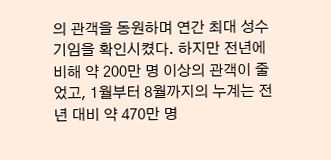의 관객을 동원하며 연간 최대 성수기임을 확인시켰다. 하지만 전년에 비해 약 200만 명 이상의 관객이 줄었고, 1월부터 8월까지의 누계는 전년 대비 약 470만 명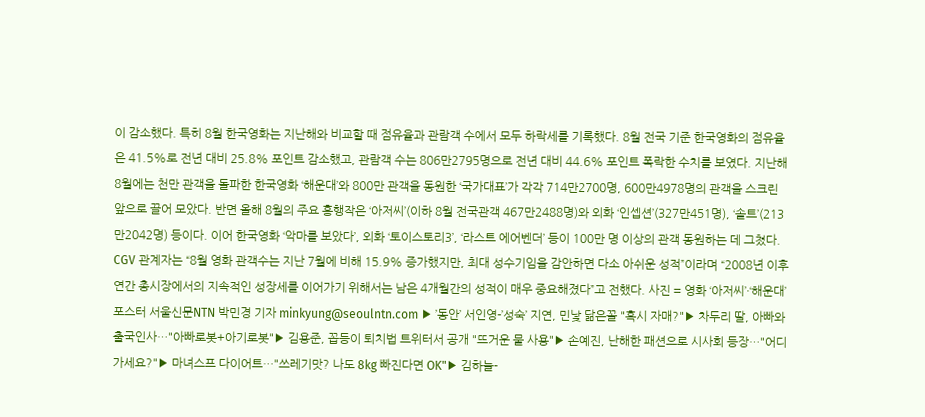이 감소했다. 특히 8월 한국영화는 지난해와 비교할 때 점유율과 관람객 수에서 모두 하락세를 기록했다. 8월 전국 기준 한국영화의 점유율은 41.5%로 전년 대비 25.8% 포인트 감소했고, 관람객 수는 806만2795명으로 전년 대비 44.6% 포인트 폭락한 수치를 보였다. 지난해 8월에는 천만 관객을 돌파한 한국영화 ‘해운대’와 800만 관객을 동원한 ‘국가대표’가 각각 714만2700명, 600만4978명의 관객을 스크린 앞으로 끌어 모았다. 반면 올해 8월의 주요 흥행작은 ‘아저씨’(이하 8월 전국관객 467만2488명)와 외화 ‘인셉션’(327만451명), ‘솔트’(213만2042명) 등이다. 이어 한국영화 ‘악마를 보았다’, 외화 ‘토이스토리3’, ‘라스트 에어벤더’ 등이 100만 명 이상의 관객 동원하는 데 그쳤다. CGV 관계자는 “8월 영화 관객수는 지난 7월에 비해 15.9% 증가했지만, 최대 성수기임을 감안하면 다소 아쉬운 성적”이라며 “2008년 이후 연간 총시장에서의 지속적인 성장세를 이어가기 위해서는 남은 4개월간의 성적이 매우 중요해졌다”고 전했다. 사진 = 영화 ‘아저씨’·‘해운대’포스터 서울신문NTN 박민경 기자 minkyung@seoulntn.com ▶ ’동안’ 서인영-’성숙’ 지연, 민낯 닮은꼴 "혹시 자매?"▶ 차두리 딸, 아빠와 출국인사…"아빠로봇+아기로봇"▶ 김용준, 꼽등이 퇴치법 트위터서 공개 "뜨거운 물 사용"▶ 손예진, 난해한 패션으로 시사회 등장…"어디 가세요?"▶ 마녀스프 다이어트…"쓰레기맛? 나도 8kg 빠진다면 OK"▶ 김하늘-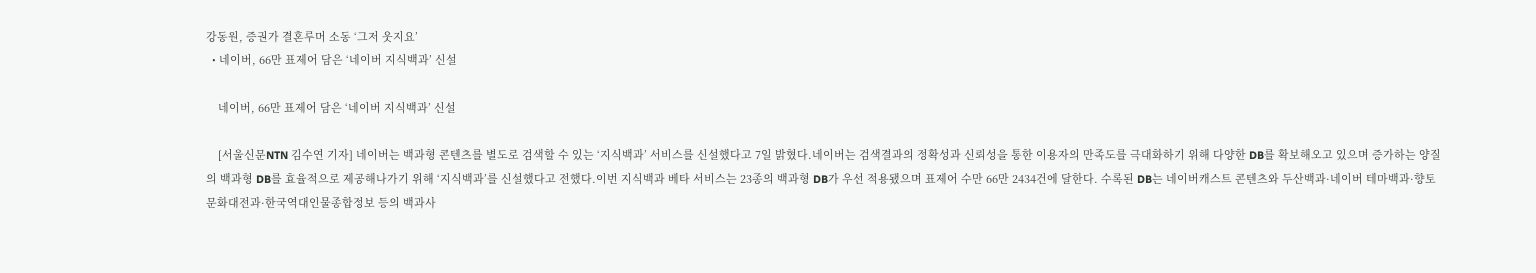강동원, 증권가 결혼루머 소동 ‘그저 웃지요’
  • 네이버, 66만 표제어 담은 ‘네이버 지식백과’ 신설

    네이버, 66만 표제어 담은 ‘네이버 지식백과’ 신설

    [서울신문NTN 김수연 기자] 네이버는 백과형 콘텐츠를 별도로 검색할 수 있는 ‘지식백과’ 서비스를 신설했다고 7일 밝혔다.네이버는 검색결과의 정확성과 신뢰성을 통한 이용자의 만족도를 극대화하기 위해 다양한 DB를 확보해오고 있으며 증가하는 양질의 백과형 DB를 효율적으로 제공해나가기 위해 ‘지식백과’를 신설했다고 전했다.이번 지식백과 베타 서비스는 23종의 백과형 DB가 우선 적용됐으며 표제어 수만 66만 2434건에 달한다. 수록된 DB는 네이버캐스트 콘텐츠와 두산백과·네이버 테마백과·향토문화대전과·한국역대인물종합정보 등의 백과사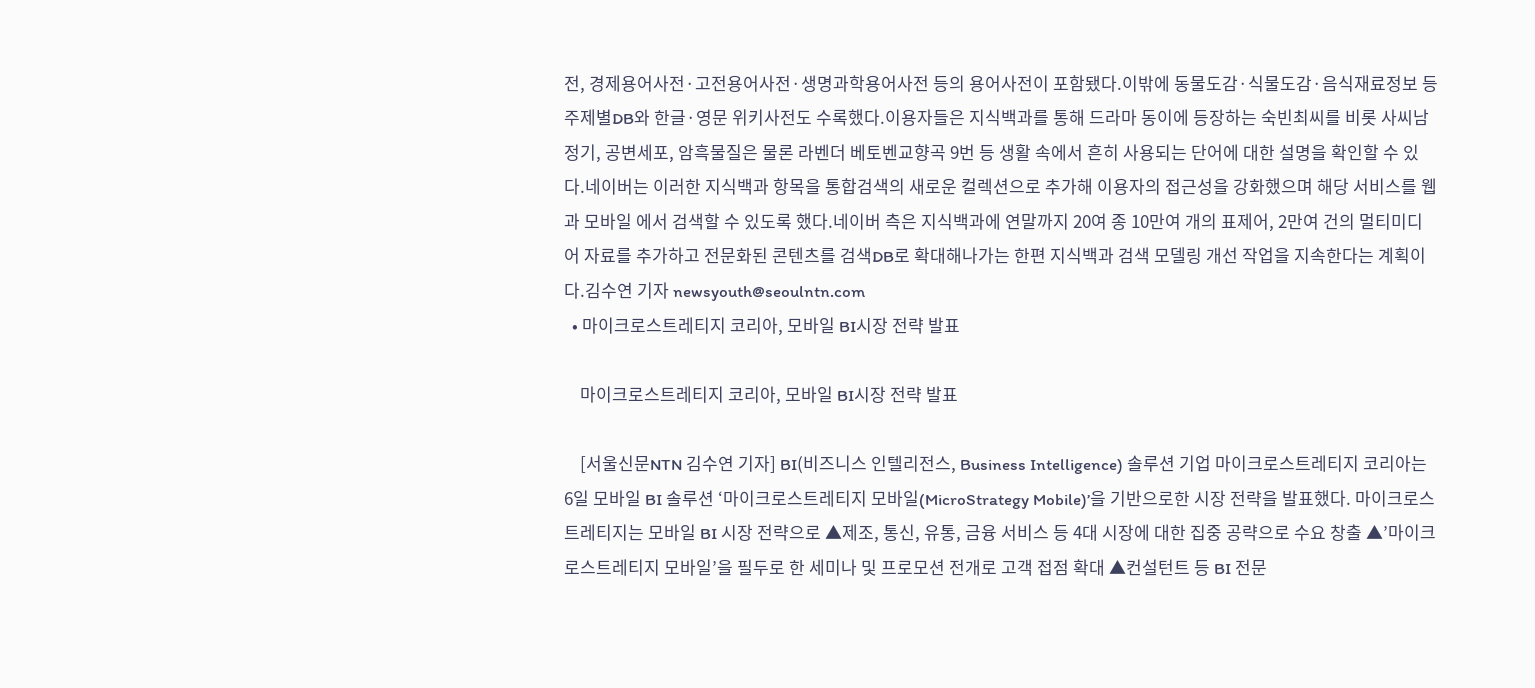전, 경제용어사전·고전용어사전·생명과학용어사전 등의 용어사전이 포함됐다.이밖에 동물도감·식물도감·음식재료정보 등 주제별DB와 한글·영문 위키사전도 수록했다.이용자들은 지식백과를 통해 드라마 동이에 등장하는 숙빈최씨를 비롯 사씨남정기, 공변세포, 암흑물질은 물론 라벤더 베토벤교향곡 9번 등 생활 속에서 흔히 사용되는 단어에 대한 설명을 확인할 수 있다.네이버는 이러한 지식백과 항목을 통합검색의 새로운 컬렉션으로 추가해 이용자의 접근성을 강화했으며 해당 서비스를 웹과 모바일 에서 검색할 수 있도록 했다.네이버 측은 지식백과에 연말까지 20여 종 10만여 개의 표제어, 2만여 건의 멀티미디어 자료를 추가하고 전문화된 콘텐츠를 검색DB로 확대해나가는 한편 지식백과 검색 모델링 개선 작업을 지속한다는 계획이다.김수연 기자 newsyouth@seoulntn.com
  • 마이크로스트레티지 코리아, 모바일 BI시장 전략 발표

    마이크로스트레티지 코리아, 모바일 BI시장 전략 발표

    [서울신문NTN 김수연 기자] BI(비즈니스 인텔리전스, Business Intelligence) 솔루션 기업 마이크로스트레티지 코리아는 6일 모바일 BI 솔루션 ‘마이크로스트레티지 모바일(MicroStrategy Mobile)’을 기반으로한 시장 전략을 발표했다. 마이크로스트레티지는 모바일 BI 시장 전략으로 ▲제조, 통신, 유통, 금융 서비스 등 4대 시장에 대한 집중 공략으로 수요 창출 ▲’마이크로스트레티지 모바일’을 필두로 한 세미나 및 프로모션 전개로 고객 접점 확대 ▲컨설턴트 등 BI 전문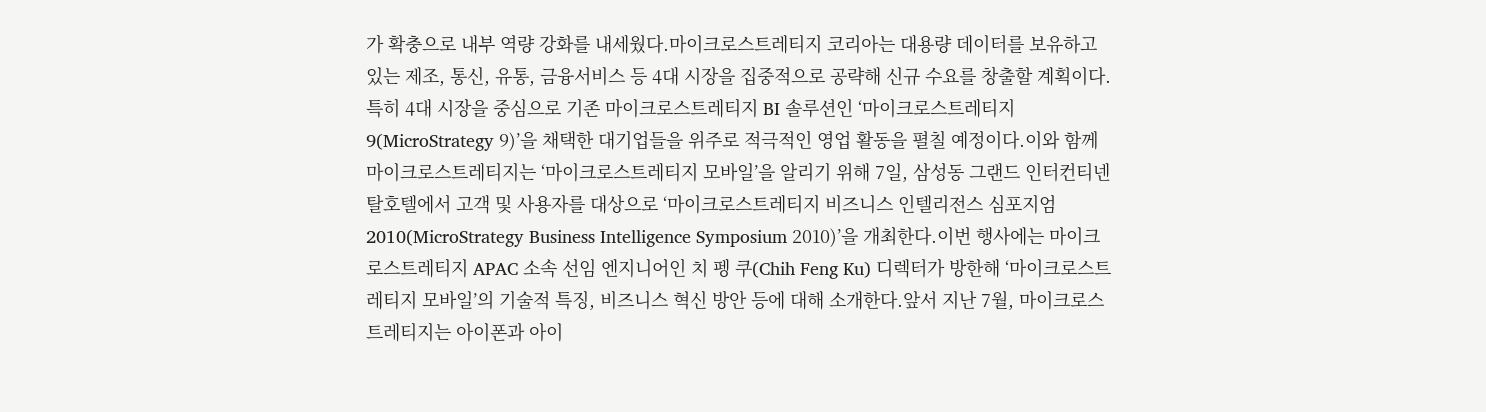가 확충으로 내부 역량 강화를 내세웠다.마이크로스트레티지 코리아는 대용량 데이터를 보유하고 있는 제조, 통신, 유통, 금융서비스 등 4대 시장을 집중적으로 공략해 신규 수요를 창출할 계획이다.특히 4대 시장을 중심으로 기존 마이크로스트레티지 BI 솔루션인 ‘마이크로스트레티지 9(MicroStrategy 9)’을 채택한 대기업들을 위주로 적극적인 영업 활동을 펼칠 예정이다.이와 함께 마이크로스트레티지는 ‘마이크로스트레티지 모바일’을 알리기 위해 7일, 삼성동 그랜드 인터컨티넨탈호텔에서 고객 및 사용자를 대상으로 ‘마이크로스트레티지 비즈니스 인텔리전스 심포지엄2010(MicroStrategy Business Intelligence Symposium 2010)’을 개최한다.이번 행사에는 마이크로스트레티지 APAC 소속 선임 엔지니어인 치 펭 쿠(Chih Feng Ku) 디렉터가 방한해 ‘마이크로스트레티지 모바일’의 기술적 특징, 비즈니스 혁신 방안 등에 대해 소개한다.앞서 지난 7월, 마이크로스트레티지는 아이폰과 아이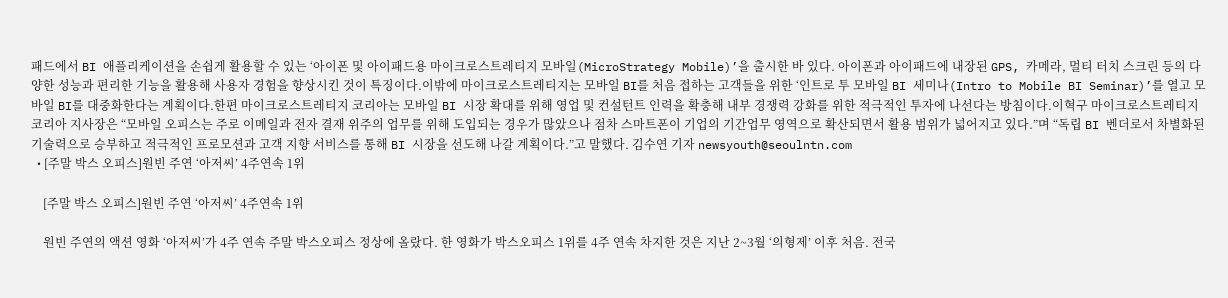패드에서 BI 애플리케이션을 손쉽게 활용할 수 있는 ‘아이폰 및 아이패드용 마이크로스트레티지 모바일(MicroStrategy Mobile)’을 출시한 바 있다. 아이폰과 아이패드에 내장된 GPS, 카메라, 멀티 터치 스크린 등의 다양한 성능과 편리한 기능을 활용해 사용자 경험을 향상시킨 것이 특징이다.이밖에 마이크로스트레티지는 모바일 BI를 처음 접하는 고객들을 위한 ‘인트로 투 모바일 BI 세미나(Intro to Mobile BI Seminar)’를 열고 모바일 BI를 대중화한다는 계획이다.한편 마이크로스트레티지 코리아는 모바일 BI 시장 확대를 위해 영업 및 컨설턴트 인력을 확충해 내부 경쟁력 강화를 위한 적극적인 투자에 나선다는 방침이다.이혁구 마이크로스트레티지 코리아 지사장은 “모바일 오피스는 주로 이메일과 전자 결재 위주의 업무를 위해 도입되는 경우가 많았으나 점차 스마트폰이 기업의 기간업무 영역으로 확산되면서 활용 범위가 넓어지고 있다.”며 “독립 BI 벤더로서 차별화된 기술력으로 승부하고 적극적인 프로모션과 고객 지향 서비스를 통해 BI 시장을 선도해 나갈 계획이다.”고 말했다. 김수연 기자 newsyouth@seoulntn.com
  • [주말 박스 오피스]원빈 주연 ‘아저씨’ 4주연속 1위

    [주말 박스 오피스]원빈 주연 ‘아저씨’ 4주연속 1위

    원빈 주연의 액션 영화 ‘아저씨’가 4주 연속 주말 박스오피스 정상에 올랐다. 한 영화가 박스오피스 1위를 4주 연속 차지한 것은 지난 2~3월 ‘의형제’ 이후 처음. 전국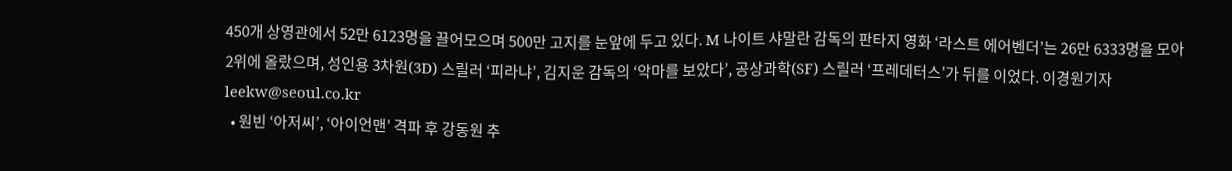450개 상영관에서 52만 6123명을 끌어모으며 500만 고지를 눈앞에 두고 있다. M 나이트 샤말란 감독의 판타지 영화 ‘라스트 에어벤더’는 26만 6333명을 모아 2위에 올랐으며, 성인용 3차원(3D) 스릴러 ‘피라냐’, 김지운 감독의 ‘악마를 보았다’, 공상과학(SF) 스릴러 ‘프레데터스’가 뒤를 이었다. 이경원기자 leekw@seoul.co.kr
  • 원빈 ‘아저씨’, ‘아이언맨’ 격파 후 강동원 추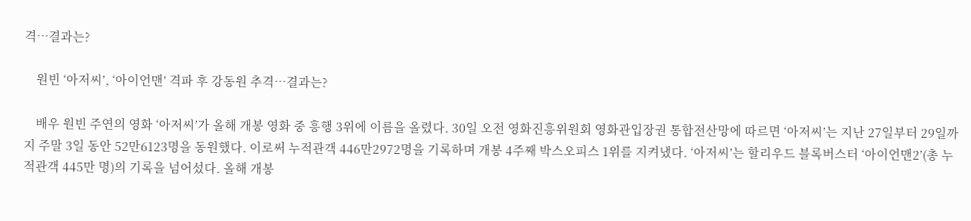격…결과는?

    원빈 ‘아저씨’, ‘아이언맨’ 격파 후 강동원 추격…결과는?

    배우 원빈 주연의 영화 ‘아저씨’가 올해 개봉 영화 중 흥행 3위에 이름을 올렸다. 30일 오전 영화진흥위원회 영화관입장권 통합전산망에 따르면 ‘아저씨’는 지난 27일부터 29일까지 주말 3일 동안 52만6123명을 동원했다. 이로써 누적관객 446만2972명을 기록하며 개봉 4주째 박스오피스 1위를 지켜냈다. ‘아저씨’는 할리우드 블록버스터 ‘아이언맨2’(총 누적관객 445만 명)의 기록을 넘어섰다. 올해 개봉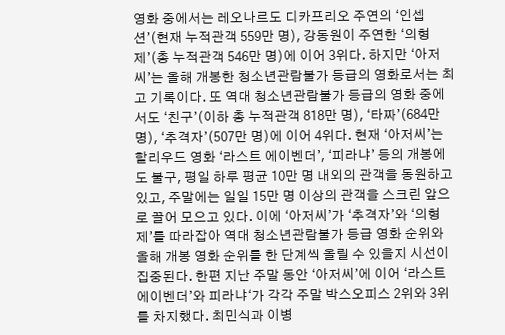영화 중에서는 레오나르도 디카프리오 주연의 ‘인셉션’(현재 누적관객 559만 명), 강동원이 주연한 ‘의형제’(총 누적관객 546만 명)에 이어 3위다. 하지만 ‘아저씨’는 올해 개봉한 청소년관람불가 등급의 영화로서는 최고 기록이다. 또 역대 청소년관람불가 등급의 영화 중에서도 ‘친구’(이하 총 누적관객 818만 명), ‘타짜’(684만 명), ‘추격자’(507만 명)에 이어 4위다. 현재 ‘아저씨’는 할리우드 영화 ‘라스트 에이벤더’, ‘피라냐’ 등의 개봉에도 불구, 평일 하루 평균 10만 명 내외의 관객을 동원하고 있고, 주말에는 일일 15만 명 이상의 관객을 스크린 앞으로 끌어 모으고 있다. 이에 ‘아저씨’가 ‘추격자’와 ‘의형제’를 따라잡아 역대 청소년관람불가 등급 영화 순위와 올해 개봉 영화 순위를 한 단계씩 올릴 수 있을지 시선이 집중된다. 한편 지난 주말 동안 ‘아저씨’에 이어 ‘라스트 에이벤더’와 피라냐‘가 각각 주말 박스오피스 2위와 3위를 차지했다. 최민식과 이병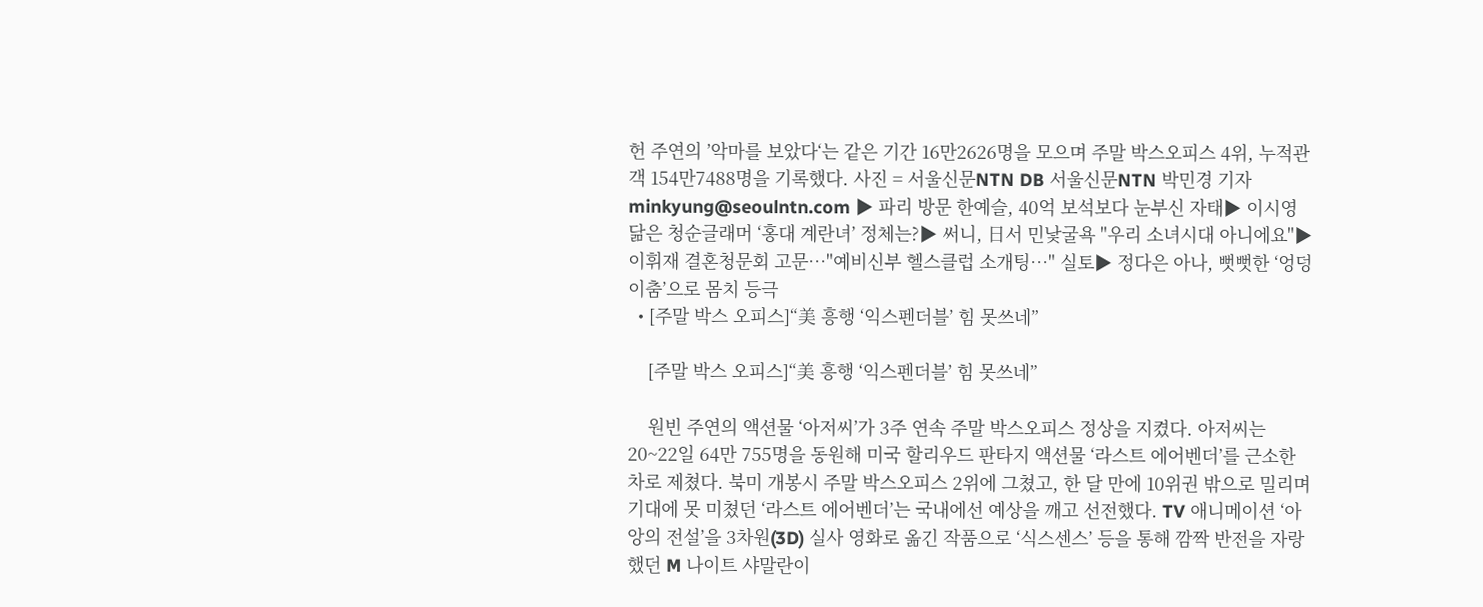헌 주연의 ’악마를 보았다‘는 같은 기간 16만2626명을 모으며 주말 박스오피스 4위, 누적관객 154만7488명을 기록했다. 사진 = 서울신문NTN DB 서울신문NTN 박민경 기자 minkyung@seoulntn.com ▶ 파리 방문 한예슬, 40억 보석보다 눈부신 자태▶ 이시영 닮은 청순글래머 ‘홍대 계란녀’ 정체는?▶ 써니, 日서 민낯굴욕 "우리 소녀시대 아니에요"▶ 이휘재 결혼청문회 고문…"예비신부 헬스클럽 소개팅…" 실토▶ 정다은 아나, 뻣뻣한 ‘엉덩이춤’으로 몸치 등극
  • [주말 박스 오피스]“美 흥행 ‘익스펜더블’ 힘 못쓰네”

    [주말 박스 오피스]“美 흥행 ‘익스펜더블’ 힘 못쓰네”

    원빈 주연의 액션물 ‘아저씨’가 3주 연속 주말 박스오피스 정상을 지켰다. 아저씨는 20~22일 64만 755명을 동원해 미국 할리우드 판타지 액션물 ‘라스트 에어벤더’를 근소한 차로 제쳤다. 북미 개봉시 주말 박스오피스 2위에 그쳤고, 한 달 만에 10위권 밖으로 밀리며 기대에 못 미쳤던 ‘라스트 에어벤더’는 국내에선 예상을 깨고 선전했다. TV 애니메이션 ‘아앙의 전설’을 3차원(3D) 실사 영화로 옮긴 작품으로 ‘식스센스’ 등을 통해 깜짝 반전을 자랑했던 M 나이트 샤말란이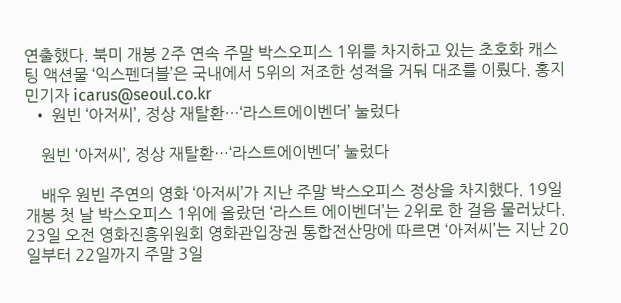연출했다. 북미 개봉 2주 연속 주말 박스오피스 1위를 차지하고 있는 초호화 캐스팅 액션물 ‘익스펜더블’은 국내에서 5위의 저조한 성적을 거둬 대조를 이뤘다. 홍지민기자 icarus@seoul.co.kr
  • 원빈 ‘아저씨’, 정상 재탈환…‘라스트에이벤더’ 눌렀다

    원빈 ‘아저씨’, 정상 재탈환…‘라스트에이벤더’ 눌렀다

    배우 원빈 주연의 영화 ‘아저씨’가 지난 주말 박스오피스 정상을 차지했다. 19일 개봉 첫 날 박스오피스 1위에 올랐던 ‘라스트 에이벤더’는 2위로 한 걸음 물러났다. 23일 오전 영화진흥위원회 영화관입장권 통합전산망에 따르면 ‘아저씨’는 지난 20일부터 22일까지 주말 3일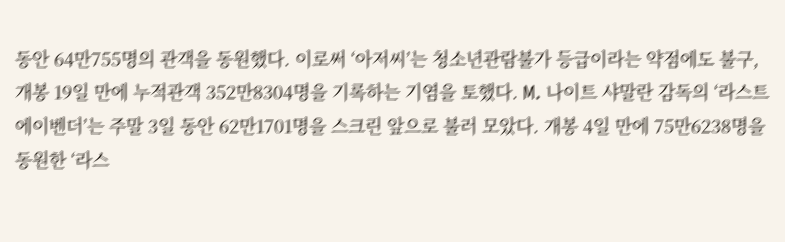동안 64만755명의 관객을 동원했다. 이로써 ‘아저씨’는 청소년관람불가 등급이라는 약점에도 불구, 개봉 19일 만에 누적관객 352만8304명을 기록하는 기염을 토했다. M. 나이트 샤말란 감독의 ‘라스트 에이벤더’는 주말 3일 동안 62만1701명을 스크린 앞으로 불러 모았다. 개봉 4일 만에 75만6238명을 동원한 ‘라스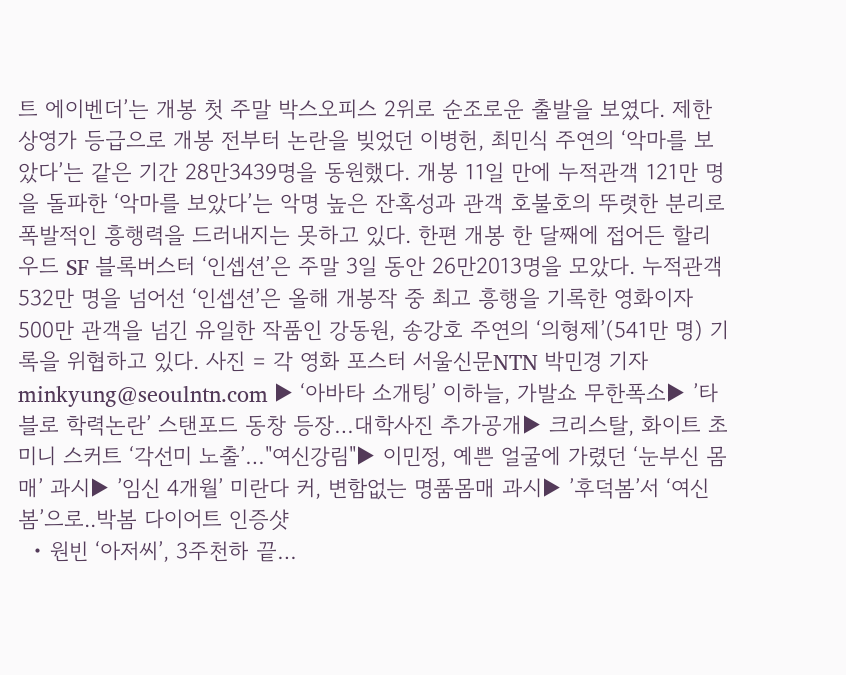트 에이벤더’는 개봉 첫 주말 박스오피스 2위로 순조로운 출발을 보였다. 제한상영가 등급으로 개봉 전부터 논란을 빚었던 이병헌, 최민식 주연의 ‘악마를 보았다’는 같은 기간 28만3439명을 동원했다. 개봉 11일 만에 누적관객 121만 명을 돌파한 ‘악마를 보았다’는 악명 높은 잔혹성과 관객 호불호의 뚜렷한 분리로 폭발적인 흥행력을 드러내지는 못하고 있다. 한편 개봉 한 달째에 접어든 할리우드 SF 블록버스터 ‘인셉션’은 주말 3일 동안 26만2013명을 모았다. 누적관객 532만 명을 넘어선 ‘인셉션’은 올해 개봉작 중 최고 흥행을 기록한 영화이자 500만 관객을 넘긴 유일한 작품인 강동원, 송강호 주연의 ‘의형제’(541만 명) 기록을 위협하고 있다. 사진 = 각 영화 포스터 서울신문NTN 박민경 기자 minkyung@seoulntn.com ▶ ‘아바타 소개팅’ 이하늘, 가발쇼 무한폭소▶ ’타블로 학력논란’ 스탠포드 동창 등장…대학사진 추가공개▶ 크리스탈, 화이트 초미니 스커트 ‘각선미 노출’…"여신강림"▶ 이민정, 예쁜 얼굴에 가렸던 ‘눈부신 몸매’ 과시▶ ’임신 4개월’ 미란다 커, 변함없는 명품몸매 과시▶ ’후덕봄’서 ‘여신봄’으로..박봄 다이어트 인증샷
  • 원빈 ‘아저씨’, 3주천하 끝…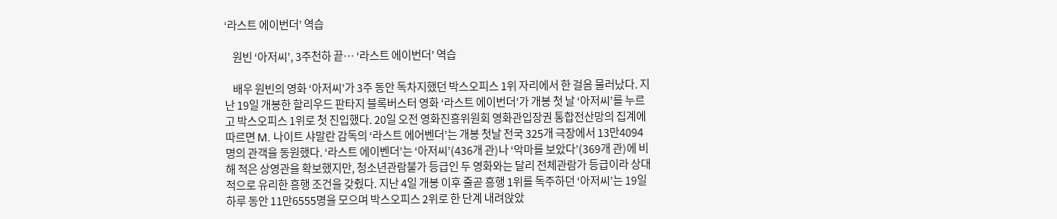‘라스트 에이번더’ 역습

    원빈 ‘아저씨’, 3주천하 끝… ‘라스트 에이번더’ 역습

    배우 원빈의 영화 ‘아저씨’가 3주 동안 독차지했던 박스오피스 1위 자리에서 한 걸음 물러났다. 지난 19일 개봉한 할리우드 판타지 블록버스터 영화 ‘라스트 에이번더’가 개봉 첫 날 ‘아저씨’를 누르고 박스오피스 1위로 첫 진입했다. 20일 오전 영화진흥위원회 영화관입장권 통합전산망의 집계에 따르면 M. 나이트 샤말란 감독의 ‘라스트 에어벤더’는 개봉 첫날 전국 325개 극장에서 13만4094명의 관객을 동원했다. ‘라스트 에이벤더’는 ‘아저씨’(436개 관)나 ‘악마를 보았다’(369개 관)에 비해 적은 상영관을 확보했지만, 청소년관람불가 등급인 두 영화와는 달리 전체관람가 등급이라 상대적으로 유리한 흥행 조건을 갖췄다. 지난 4일 개봉 이후 줄곧 흥행 1위를 독주하던 ‘아저씨’는 19일 하루 동안 11만6555명을 모으며 박스오피스 2위로 한 단계 내려앉았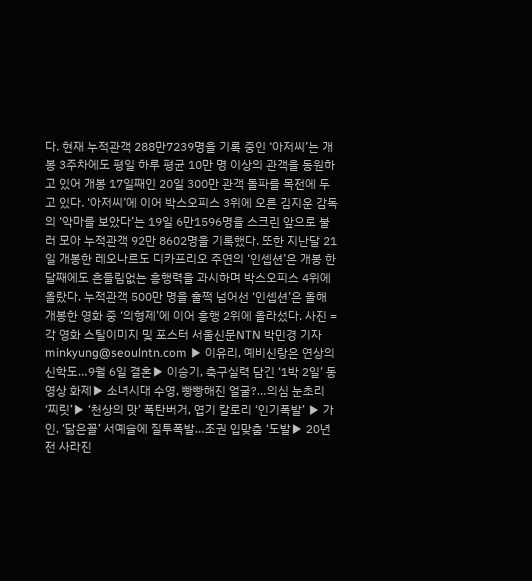다. 현재 누적관객 288만7239명을 기록 중인 ‘아저씨’는 개봉 3주차에도 평일 하루 평균 10만 명 이상의 관객을 동원하고 있어 개봉 17일째인 20일 300만 관객 돌파를 목전에 두고 있다. ‘아저씨’에 이어 박스오피스 3위에 오른 김지운 감독의 ‘악마를 보았다’는 19일 6만1596명을 스크린 앞으로 불러 모아 누적관객 92만 8602명을 기록했다. 또한 지난달 21일 개봉한 레오나르도 디카프리오 주연의 ‘인셉션’은 개봉 한 달째에도 흔들림없는 흥행력을 과시하며 박스오피스 4위에 올랐다. 누적관객 500만 명을 훌쩍 넘어선 ‘인셉션’은 올해 개봉한 영화 중 ‘의형제’에 이어 흥행 2위에 올라섰다. 사진 = 각 영화 스틸이미지 및 포스터 서울신문NTN 박민경 기자 minkyung@seoulntn.com ▶ 이유리, 예비신랑은 연상의 신학도…9월 6일 결혼▶ 이승기, 축구실력 담긴 ‘1박 2일’ 동영상 화제▶ 소녀시대 수영, 빵빵해진 얼굴?…의심 눈초리 ‘찌릿’▶ ‘천상의 맛’ 폭탄버거, 엽기 칼로리 ‘인기폭발’ ▶ 가인, ‘닮은꼴’ 서예슬에 질투폭발…조권 입맞춤 ‘도발▶ 20년 전 사라진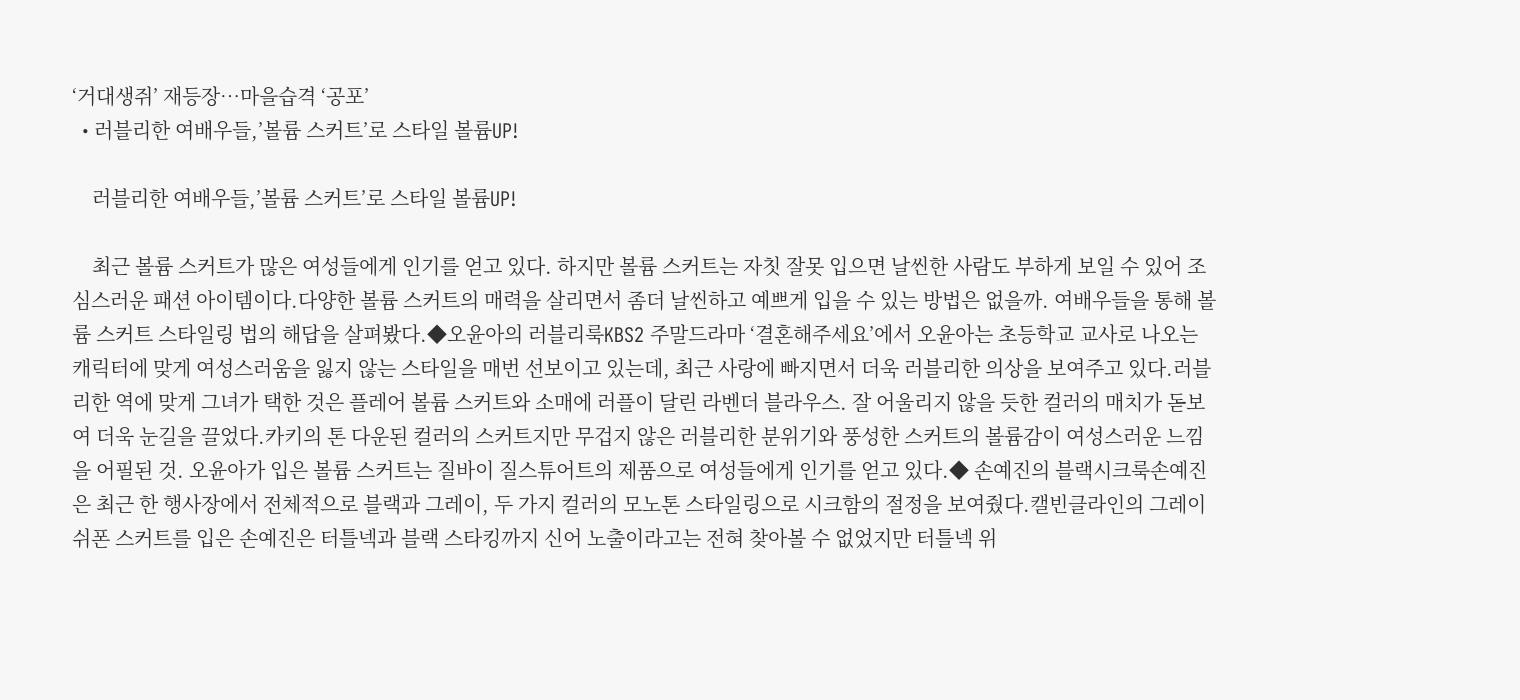‘거대생쥐’ 재등장…마을습격 ‘공포’
  • 러블리한 여배우들,’볼륨 스커트’로 스타일 볼륨UP!

    러블리한 여배우들,’볼륨 스커트’로 스타일 볼륨UP!

    최근 볼륨 스커트가 많은 여성들에게 인기를 얻고 있다. 하지만 볼륨 스커트는 자칫 잘못 입으면 날씬한 사람도 부하게 보일 수 있어 조심스러운 패션 아이템이다.다양한 볼륨 스커트의 매력을 살리면서 좀더 날씬하고 예쁘게 입을 수 있는 방법은 없을까. 여배우들을 통해 볼륨 스커트 스타일링 법의 해답을 살펴봤다.◆오윤아의 러블리룩KBS2 주말드라마 ‘결혼해주세요’에서 오윤아는 초등학교 교사로 나오는 캐릭터에 맞게 여성스러움을 잃지 않는 스타일을 매번 선보이고 있는데, 최근 사랑에 빠지면서 더욱 러블리한 의상을 보여주고 있다.러블리한 역에 맞게 그녀가 택한 것은 플레어 볼륨 스커트와 소매에 러플이 달린 라벤더 블라우스. 잘 어울리지 않을 듯한 컬러의 매치가 돋보여 더욱 눈길을 끌었다.카키의 톤 다운된 컬러의 스커트지만 무겁지 않은 러블리한 분위기와 풍성한 스커트의 볼륨감이 여성스러운 느낌을 어필된 것. 오윤아가 입은 볼륨 스커트는 질바이 질스튜어트의 제품으로 여성들에게 인기를 얻고 있다.◆ 손예진의 블랙시크룩손예진은 최근 한 행사장에서 전체적으로 블랙과 그레이, 두 가지 컬러의 모노톤 스타일링으로 시크함의 절정을 보여줬다.캘빈클라인의 그레이 쉬폰 스커트를 입은 손예진은 터틀넥과 블랙 스타킹까지 신어 노출이라고는 전혀 찾아볼 수 없었지만 터틀넥 위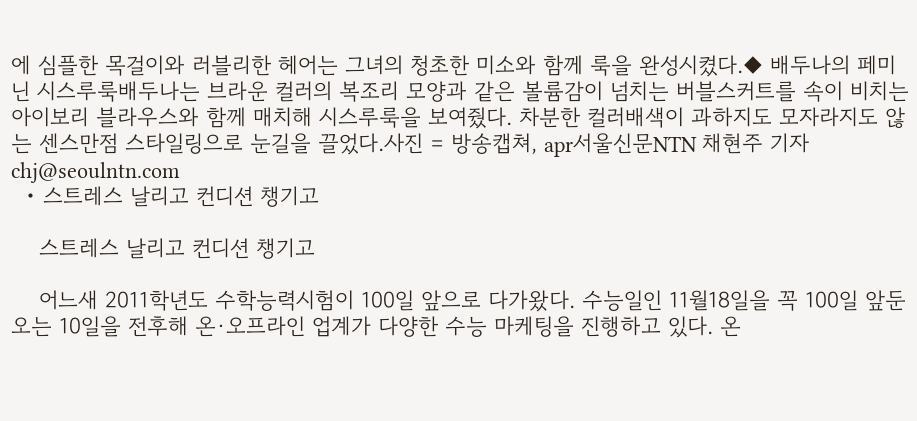에 심플한 목걸이와 러블리한 헤어는 그녀의 청초한 미소와 함께 룩을 완성시켰다.◆ 배두나의 페미닌 시스루룩배두나는 브라운 컬러의 복조리 모양과 같은 볼륨감이 넘치는 버블스커트를 속이 비치는 아이보리 블라우스와 함께 매치해 시스루룩을 보여줬다. 차분한 컬러배색이 과하지도 모자라지도 않는 센스만점 스타일링으로 눈길을 끌었다.사진 = 방송캡쳐, apr서울신문NTN 채현주 기자 chj@seoulntn.com
  • 스트레스 날리고 컨디션 챙기고

    스트레스 날리고 컨디션 챙기고

    어느새 2011학년도 수학능력시험이 100일 앞으로 다가왔다. 수능일인 11월18일을 꼭 100일 앞둔 오는 10일을 전후해 온·오프라인 업계가 다양한 수능 마케팅을 진행하고 있다. 온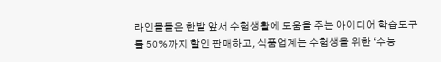라인몰들은 한발 앞서 수험생활에 도움을 주는 아이디어 학습도구를 50%까지 할인 판매하고, 식품업계는 수험생을 위한 ‘수능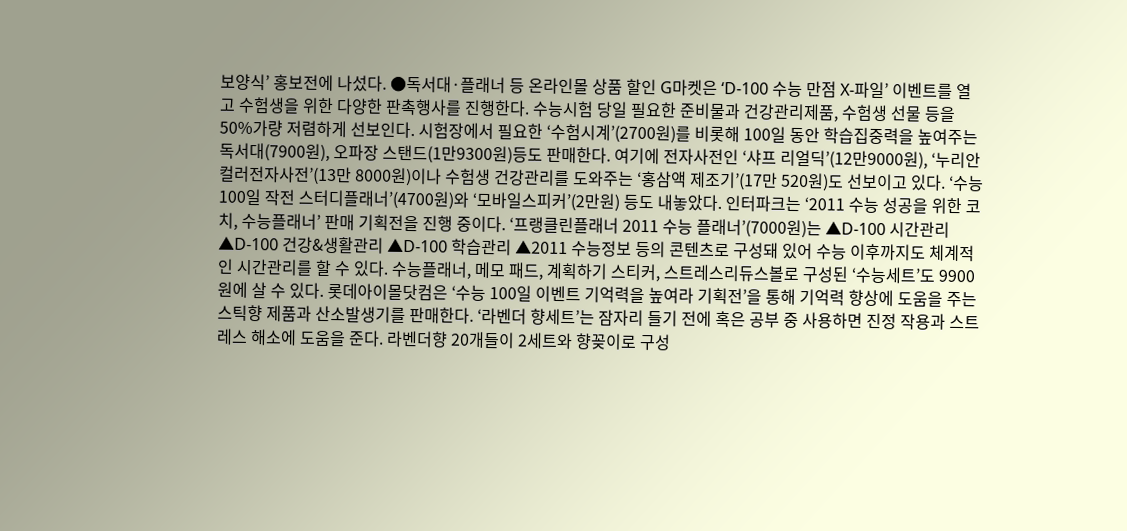보양식’ 홍보전에 나섰다. ●독서대·플래너 등 온라인몰 상품 할인 G마켓은 ‘D-100 수능 만점 X-파일’ 이벤트를 열고 수험생을 위한 다양한 판촉행사를 진행한다. 수능시험 당일 필요한 준비물과 건강관리제품, 수험생 선물 등을 50%가량 저렴하게 선보인다. 시험장에서 필요한 ‘수험시계’(2700원)를 비롯해 100일 동안 학습집중력을 높여주는 독서대(7900원), 오파장 스탠드(1만9300원)등도 판매한다. 여기에 전자사전인 ‘샤프 리얼딕’(12만9000원), ‘누리안 컬러전자사전’(13만 8000원)이나 수험생 건강관리를 도와주는 ‘홍삼액 제조기’(17만 520원)도 선보이고 있다. ‘수능 100일 작전 스터디플래너’(4700원)와 ‘모바일스피커’(2만원) 등도 내놓았다. 인터파크는 ‘2011 수능 성공을 위한 코치, 수능플래너’ 판매 기획전을 진행 중이다. ‘프랭클린플래너 2011 수능 플래너’(7000원)는 ▲D-100 시간관리 ▲D-100 건강&생활관리 ▲D-100 학습관리 ▲2011 수능정보 등의 콘텐츠로 구성돼 있어 수능 이후까지도 체계적인 시간관리를 할 수 있다. 수능플래너, 메모 패드, 계획하기 스티커, 스트레스리듀스볼로 구성된 ‘수능세트’도 9900원에 살 수 있다. 롯데아이몰닷컴은 ‘수능 100일 이벤트 기억력을 높여라 기획전’을 통해 기억력 향상에 도움을 주는 스틱향 제품과 산소발생기를 판매한다. ‘라벤더 향세트’는 잠자리 들기 전에 혹은 공부 중 사용하면 진정 작용과 스트레스 해소에 도움을 준다. 라벤더향 20개들이 2세트와 향꽂이로 구성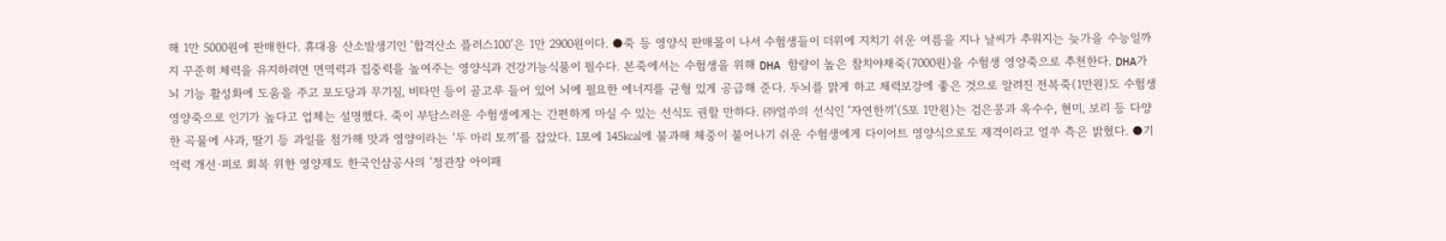해 1만 5000원에 판매한다. 휴대용 산소발생기인 ‘합격산소 플러스100’은 1만 2900원이다. ●죽 등 영양식 판매몰이 나서 수험생들이 더위에 지치기 쉬운 여름을 지나 날씨가 추워지는 늦가을 수능일까지 꾸준히 체력을 유지하려면 면역력과 집중력을 높여주는 영양식과 건강기능식품이 필수다. 본죽에서는 수험생을 위해 DHA 함량이 높은 참치야채죽(7000원)을 수험생 영양죽으로 추천한다. DHA가 뇌 기능 활성화에 도움을 주고 포도당과 무기질, 비타민 등이 골고루 들어 있어 뇌에 필요한 에너지를 균형 있게 공급해 준다. 두뇌를 맑게 하고 체력보강에 좋은 것으로 알려진 전복죽(1만원)도 수험생 영양죽으로 인기가 높다고 업체는 설명했다. 죽이 부담스러운 수험생에게는 간편하게 마실 수 있는 선식도 권할 만하다. ㈜얼쑤의 선식인 ‘자연한끼’(5포 1만원)는 검은콩과 옥수수, 현미, 보리 등 다양한 곡물에 사과, 딸기 등 과일을 첨가해 맛과 영양이라는 ‘두 마리 토끼’를 잡았다. 1포에 145㎉에 불과해 체중이 불어나기 쉬운 수험생에게 다이어트 영양식으로도 제격이라고 얼쑤 측은 밝혔다. ●기억력 개선·피로 회복 위한 영양제도 한국인삼공사의 ‘정관장 아이패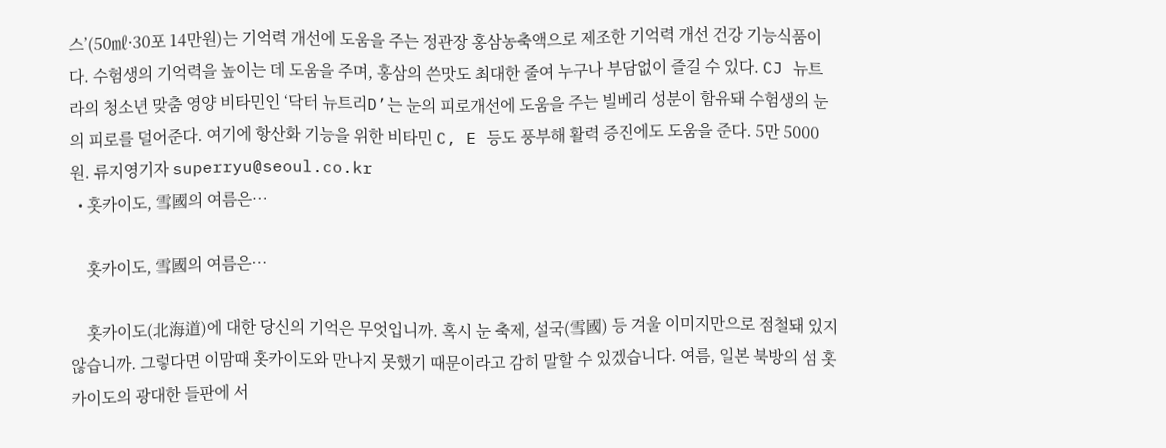스’(50㎖·30포 14만원)는 기억력 개선에 도움을 주는 정관장 홍삼농축액으로 제조한 기억력 개선 건강 기능식품이다. 수험생의 기억력을 높이는 데 도움을 주며, 홍삼의 쓴맛도 최대한 줄여 누구나 부담없이 즐길 수 있다. CJ 뉴트라의 청소년 맞춤 영양 비타민인 ‘닥터 뉴트리D’는 눈의 피로개선에 도움을 주는 빌베리 성분이 함유돼 수험생의 눈의 피로를 덜어준다. 여기에 항산화 기능을 위한 비타민 C, E 등도 풍부해 활력 증진에도 도움을 준다. 5만 5000원. 류지영기자 superryu@seoul.co.kr
  • 홋카이도, 雪國의 여름은…

    홋카이도, 雪國의 여름은…

    홋카이도(北海道)에 대한 당신의 기억은 무엇입니까. 혹시 눈 축제, 설국(雪國) 등 겨울 이미지만으로 점철돼 있지 않습니까. 그렇다면 이맘때 홋카이도와 만나지 못했기 때문이라고 감히 말할 수 있겠습니다. 여름, 일본 북방의 섬 홋카이도의 광대한 들판에 서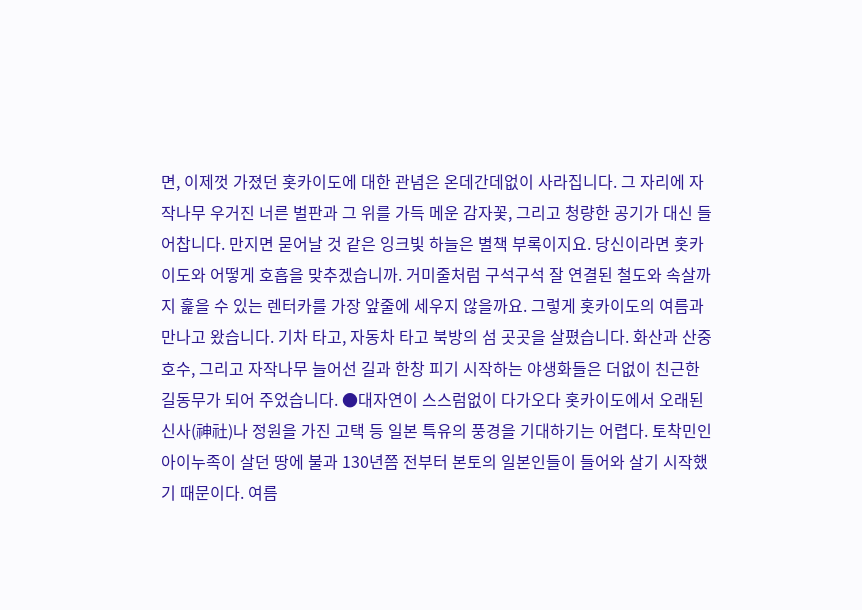면, 이제껏 가졌던 홋카이도에 대한 관념은 온데간데없이 사라집니다. 그 자리에 자작나무 우거진 너른 벌판과 그 위를 가득 메운 감자꽃, 그리고 청량한 공기가 대신 들어찹니다. 만지면 묻어날 것 같은 잉크빛 하늘은 별책 부록이지요. 당신이라면 홋카이도와 어떻게 호흡을 맞추겠습니까. 거미줄처럼 구석구석 잘 연결된 철도와 속살까지 훑을 수 있는 렌터카를 가장 앞줄에 세우지 않을까요. 그렇게 홋카이도의 여름과 만나고 왔습니다. 기차 타고, 자동차 타고 북방의 섬 곳곳을 살폈습니다. 화산과 산중 호수, 그리고 자작나무 늘어선 길과 한창 피기 시작하는 야생화들은 더없이 친근한 길동무가 되어 주었습니다. ●대자연이 스스럼없이 다가오다 홋카이도에서 오래된 신사(神社)나 정원을 가진 고택 등 일본 특유의 풍경을 기대하기는 어렵다. 토착민인 아이누족이 살던 땅에 불과 130년쯤 전부터 본토의 일본인들이 들어와 살기 시작했기 때문이다. 여름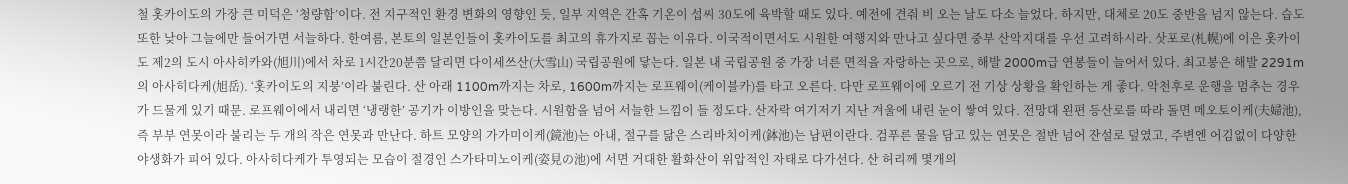철 홋카이도의 가장 큰 미덕은 ‘청량함’이다. 전 지구적인 환경 변화의 영향인 듯, 일부 지역은 간혹 기온이 섭씨 30도에 육박할 때도 있다. 예전에 견줘 비 오는 날도 다소 늘었다. 하지만, 대체로 20도 중반을 넘지 않는다. 습도 또한 낮아 그늘에만 들어가면 서늘하다. 한여름, 본토의 일본인들이 홋카이도를 최고의 휴가지로 꼽는 이유다. 이국적이면서도 시원한 여행지와 만나고 싶다면 중부 산악지대를 우선 고려하시라. 삿포로(札幌)에 이은 홋카이도 제2의 도시 아사히카와(旭川)에서 차로 1시간20분쯤 달리면 다이세쓰산(大雪山) 국립공원에 닿는다. 일본 내 국립공원 중 가장 너른 면적을 자랑하는 곳으로, 해발 2000m급 연봉들이 늘어서 있다. 최고봉은 해발 2291m의 아사히다케(旭岳). ‘홋카이도의 지붕’이라 불린다. 산 아래 1100m까지는 차로, 1600m까지는 로프웨이(케이블카)를 타고 오른다. 다만 로프웨이에 오르기 전 기상 상황을 확인하는 게 좋다. 악천후로 운행을 멈추는 경우가 드물게 있기 때문. 로프웨이에서 내리면 ‘냉랭한’ 공기가 이방인을 맞는다. 시원함을 넘어 서늘한 느낌이 들 정도다. 산자락 여기저기 지난 겨울에 내린 눈이 쌓여 있다. 전망대 왼편 등산로를 따라 돌면 메오토이케(夫婦池), 즉 부부 연못이라 불리는 두 개의 작은 연못과 만난다. 하트 모양의 가가미이케(鏡池)는 아내, 절구를 닮은 스리바치이케(鉢池)는 남편이란다. 검푸른 물을 담고 있는 연못은 절반 넘어 잔설로 덮였고, 주변엔 어김없이 다양한 야생화가 피어 있다. 아사히다케가 투영되는 모습이 절경인 스가타미노이케(姿見の池)에 서면 거대한 활화산이 위압적인 자태로 다가선다. 산 허리께 몇개의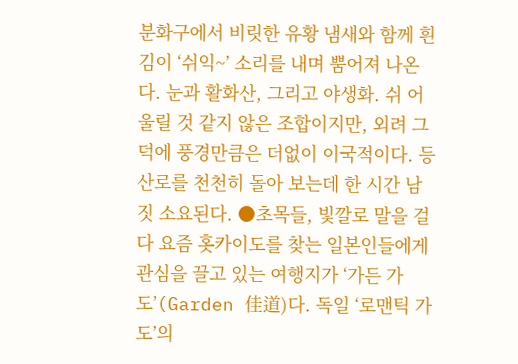분화구에서 비릿한 유황 냄새와 함께 흰 김이 ‘쉬익~’ 소리를 내며 뿜어져 나온다. 눈과 활화산, 그리고 야생화. 쉬 어울릴 것 같지 않은 조합이지만, 외려 그 덕에 풍경만큼은 더없이 이국적이다. 등산로를 천천히 돌아 보는데 한 시간 남짓 소요된다. ●초목들, 빛깔로 말을 걸다 요즘 홋카이도를 찾는 일본인들에게 관심을 끌고 있는 여행지가 ‘가든 가도’(Garden 佳道)다. 독일 ‘로맨틱 가도’의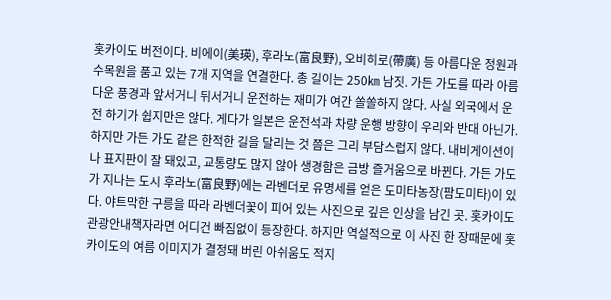홋카이도 버전이다. 비에이(美瑛), 후라노(富良野), 오비히로(帶廣) 등 아름다운 정원과 수목원을 품고 있는 7개 지역을 연결한다. 총 길이는 250㎞ 남짓. 가든 가도를 따라 아름다운 풍경과 앞서거니 뒤서거니 운전하는 재미가 여간 쏠쏠하지 않다. 사실 외국에서 운전 하기가 쉽지만은 않다. 게다가 일본은 운전석과 차량 운행 방향이 우리와 반대 아닌가. 하지만 가든 가도 같은 한적한 길을 달리는 것 쯤은 그리 부담스럽지 않다. 내비게이션이나 표지판이 잘 돼있고, 교통량도 많지 않아 생경함은 금방 즐거움으로 바뀐다. 가든 가도가 지나는 도시 후라노(富良野)에는 라벤더로 유명세를 얻은 도미타농장(팜도미타)이 있다. 야트막한 구릉을 따라 라벤더꽃이 피어 있는 사진으로 깊은 인상을 남긴 곳. 홋카이도 관광안내책자라면 어디건 빠짐없이 등장한다. 하지만 역설적으로 이 사진 한 장때문에 홋카이도의 여름 이미지가 결정돼 버린 아쉬움도 적지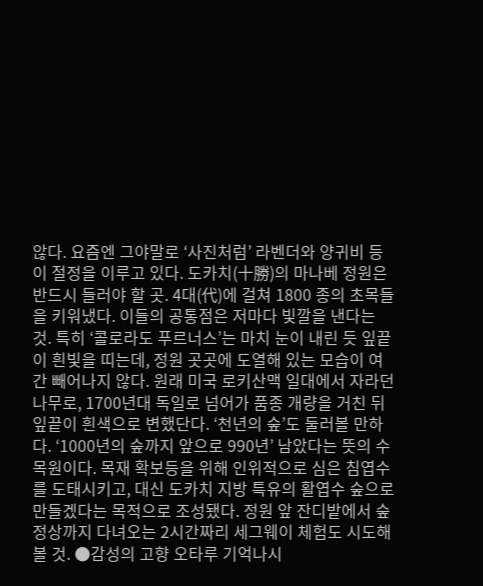않다. 요즘엔 그야말로 ‘사진처럼’ 라벤더와 양귀비 등이 절정을 이루고 있다. 도카치(十勝)의 마나베 정원은 반드시 들러야 할 곳. 4대(代)에 걸쳐 1800 종의 초목들을 키워냈다. 이들의 공통점은 저마다 빛깔을 낸다는 것. 특히 ‘콜로라도 푸르너스’는 마치 눈이 내린 듯 잎끝이 흰빛을 띠는데, 정원 곳곳에 도열해 있는 모습이 여간 빼어나지 않다. 원래 미국 로키산맥 일대에서 자라던 나무로, 1700년대 독일로 넘어가 품종 개량을 거친 뒤 잎끝이 흰색으로 변했단다. ‘천년의 숲’도 둘러볼 만하다. ‘1000년의 숲까지 앞으로 990년’ 남았다는 뜻의 수목원이다. 목재 확보등을 위해 인위적으로 심은 침엽수를 도태시키고, 대신 도카치 지방 특유의 활엽수 숲으로 만들겠다는 목적으로 조성됐다. 정원 앞 잔디밭에서 숲 정상까지 다녀오는 2시간짜리 세그웨이 체험도 시도해 볼 것. ●감성의 고향 오타루 기억나시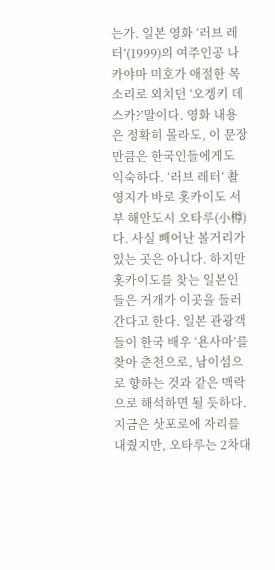는가. 일본 영화 ‘러브 레터’(1999)의 여주인공 나카야마 미호가 애절한 목소리로 외치던 ‘오겡키 데스카?’말이다. 영화 내용은 정확히 몰라도, 이 문장만큼은 한국인들에게도 익숙하다. ‘러브 레터’ 촬영지가 바로 홋카이도 서부 해안도시 오타루(小樽)다. 사실 빼어난 볼거리가 있는 곳은 아니다. 하지만 홋카이도를 찾는 일본인들은 거개가 이곳을 들러 간다고 한다. 일본 관광객들이 한국 배우 ‘욘사마’를 찾아 춘천으로, 남이섬으로 향하는 것과 같은 맥락으로 해석하면 될 듯하다. 지금은 삿포로에 자리를 내줬지만, 오타루는 2차대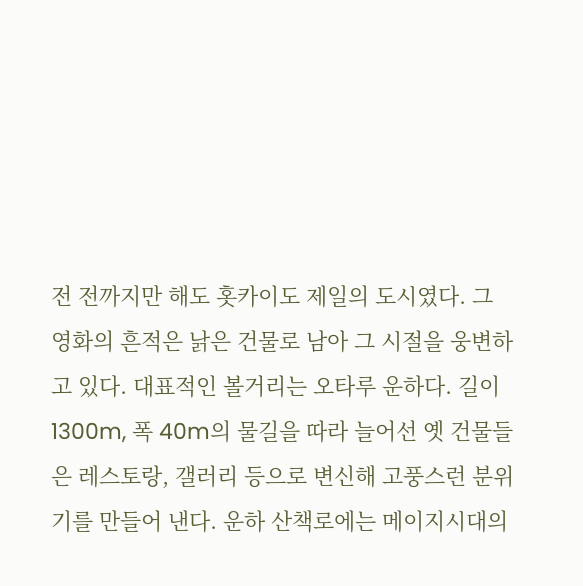전 전까지만 해도 홋카이도 제일의 도시였다. 그 영화의 흔적은 낡은 건물로 남아 그 시절을 웅변하고 있다. 대표적인 볼거리는 오타루 운하다. 길이 1300m, 폭 40m의 물길을 따라 늘어선 옛 건물들은 레스토랑, 갤러리 등으로 변신해 고풍스런 분위기를 만들어 낸다. 운하 산책로에는 메이지시대의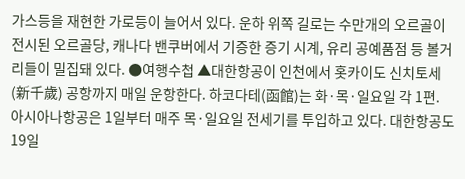가스등을 재현한 가로등이 늘어서 있다. 운하 위쪽 길로는 수만개의 오르골이 전시된 오르골당, 캐나다 밴쿠버에서 기증한 증기 시계, 유리 공예품점 등 볼거리들이 밀집돼 있다. ●여행수첩 ▲대한항공이 인천에서 홋카이도 신치토세(新千歲) 공항까지 매일 운항한다. 하코다테(函館)는 화·목·일요일 각 1편. 아시아나항공은 1일부터 매주 목·일요일 전세기를 투입하고 있다. 대한항공도 19일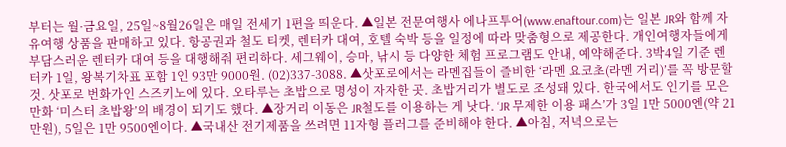부터는 월·금요일, 25일~8월26일은 매일 전세기 1편을 띄운다. ▲일본 전문여행사 에나프투어(www.enaftour.com)는 일본 JR와 함께 자유여행 상품을 판매하고 있다. 항공권과 철도 티켓, 렌터카 대여, 호텔 숙박 등을 일정에 따라 맞춤형으로 제공한다. 개인여행자들에게 부담스러운 렌터카 대여 등을 대행해줘 편리하다. 세그웨이, 승마, 낚시 등 다양한 체험 프로그램도 안내, 예약해준다. 3박4일 기준 렌터카 1일, 왕복기차표 포함 1인 93만 9000원. (02)337-3088. ▲삿포로에서는 라멘집들이 즐비한 ‘라멘 요코초(라멘 거리)’를 꼭 방문할 것. 삿포로 번화가인 스즈키노에 있다. 오타루는 초밥으로 명성이 자자한 곳. 초밥거리가 별도로 조성돼 있다. 한국에서도 인기를 모은 만화 ‘미스터 초밥왕’의 배경이 되기도 했다. ▲장거리 이동은 JR철도를 이용하는 게 낫다. ‘JR 무제한 이용 패스’가 3일 1만 5000엔(약 21만원), 5일은 1만 9500엔이다. ▲국내산 전기제품을 쓰려면 11자형 플러그를 준비해야 한다. ▲아침, 저녁으로는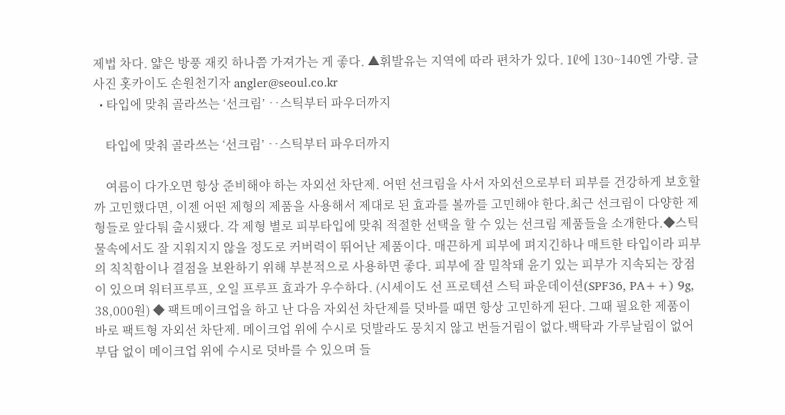제법 차다. 얇은 방풍 재킷 하나쯤 가져가는 게 좋다. ▲휘발유는 지역에 따라 편차가 있다. 1ℓ에 130~140엔 가량. 글 사진 홋카이도 손원천기자 angler@seoul.co.kr
  • 타입에 맞춰 골라쓰는 ‘선크림’ ‥스틱부터 파우더까지

    타입에 맞춰 골라쓰는 ‘선크림’ ‥스틱부터 파우더까지

    여름이 다가오면 항상 준비해야 하는 자외선 차단제. 어떤 선크림을 사서 자외선으로부터 피부를 건강하게 보호할까 고민했다면, 이젠 어떤 제형의 제품을 사용해서 제대로 된 효과를 볼까를 고민해야 한다.최근 선크림이 다양한 제형들로 앞다퉈 출시됐다. 각 제형 별로 피부타입에 맞춰 적절한 선택을 할 수 있는 선크림 제품들을 소개한다.◆스틱물속에서도 잘 지워지지 않을 정도로 커버력이 뛰어난 제품이다. 매끈하게 피부에 펴지긴하나 매트한 타입이라 피부의 칙칙함이나 결점을 보완하기 위해 부분적으로 사용하면 좋다. 피부에 잘 밀착돼 윤기 있는 피부가 지속되는 장점이 있으며 워터프루프, 오일 프루프 효과가 우수하다. (시세이도 선 프로텍션 스틱 파운데이션(SPF36, PA++) 9g, 38,000원) ◆ 팩트메이크업을 하고 난 다음 자외선 차단제를 덧바를 때면 항상 고민하게 된다. 그때 필요한 제품이 바로 팩트형 자외선 차단제. 메이크업 위에 수시로 덧발라도 뭉치지 않고 번들거림이 없다.백탁과 가루날림이 없어 부담 없이 메이크업 위에 수시로 덧바를 수 있으며 들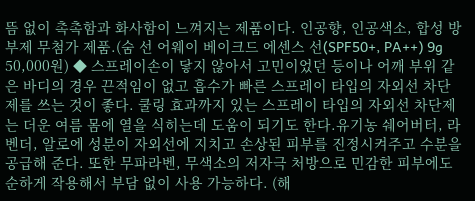뜸 없이 촉촉함과 화사함이 느껴지는 제품이다. 인공향, 인공색소, 합성 방부제 무첨가 제품.(숨 선 어웨이 베이크드 에센스 선(SPF50+, PA++) 9g 50,000원) ◆ 스프레이손이 닿지 않아서 고민이었던 등이나 어깨 부위 같은 바디의 경우 끈적임이 없고 흡수가 빠른 스프레이 타입의 자외선 차단제를 쓰는 것이 좋다. 쿨링 효과까지 있는 스프레이 타입의 자외선 차단제는 더운 여름 몸에 열을 식히는데 도움이 되기도 한다.유기농 쉐어버터, 라벤더, 알로에 성분이 자외선에 지치고 손상된 피부를 진정시켜주고 수분을 공급해 준다. 또한 무파라벤, 무색소의 저자극 처방으로 민감한 피부에도 순하게 작용해서 부담 없이 사용 가능하다. (해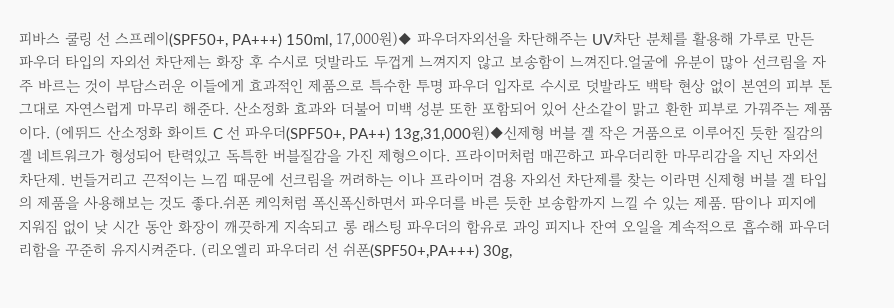피바스 쿨링 선 스프레이(SPF50+, PA+++) 150ml, 17,000원)◆ 파우더자외선을 차단해주는 UV차단 분체를 활용해 가루로 만든 파우더 타입의 자외선 차단제는 화장 후 수시로 덧발라도 두껍게 느껴지지 않고 보송함이 느껴진다.얼굴에 유분이 많아 선크림을 자주 바르는 것이 부담스러운 이들에게 효과적인 제품으로 특수한 투명 파우더 입자로 수시로 덧발라도 백탁 현상 없이 본연의 피부 톤 그대로 자연스럽게 마무리 해준다. 산소정화 효과와 더불어 미백 성분 또한 포함되어 있어 산소같이 맑고 환한 피부로 가꿔주는 제품이다. (에뛰드 산소정화 화이트 C 선 파우더(SPF50+, PA++) 13g,31,000원)◆신제형 버블 겔 작은 거품으로 이루어진 듯한 질감의 겔 네트워크가 형성되어 탄력있고 독특한 버블질감을 가진 제형으이다. 프라이머처럼 매끈하고 파우더리한 마무리감을 지닌 자외선 차단제. 번들거리고 끈적이는 느낌 때문에 선크림을 꺼려하는 이나 프라이머 겸용 자외선 차단제를 찾는 이라면 신제형 버블 겔 타입의 제품을 사용해보는 것도 좋다.쉬폰 케익처럼 폭신폭신하면서 파우더를 바른 듯한 보송함까지 느낄 수 있는 제품. 땀이나 피지에 지워짐 없이 낮 시간 동안 화장이 깨끗하게 지속되고 롱 래스팅 파우더의 함유로 과잉 피지나 잔여 오일을 계속적으로 흡수해 파우더리함을 꾸준히 유지시켜준다. (리오엘리 파우더리 선 쉬폰(SPF50+,PA+++) 30g,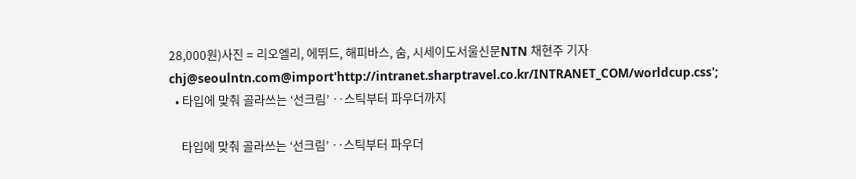28,000원)사진 = 리오엘리, 에뛰드, 해피바스, 숨, 시세이도서울신문NTN 채현주 기자 chj@seoulntn.com@import'http://intranet.sharptravel.co.kr/INTRANET_COM/worldcup.css';
  • 타입에 맞춰 골라쓰는 ‘선크림’ ‥스틱부터 파우더까지

    타입에 맞춰 골라쓰는 ‘선크림’ ‥스틱부터 파우더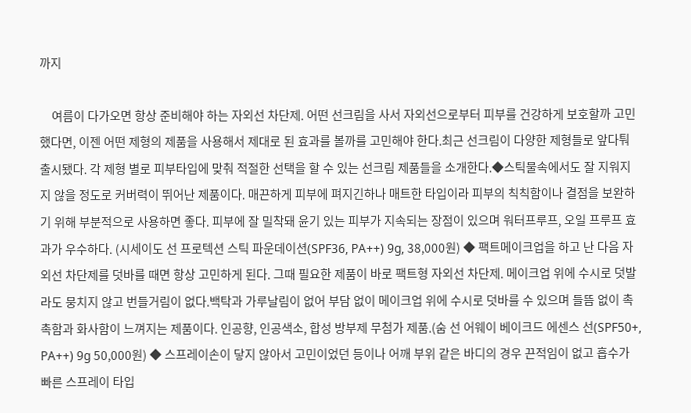까지

    여름이 다가오면 항상 준비해야 하는 자외선 차단제. 어떤 선크림을 사서 자외선으로부터 피부를 건강하게 보호할까 고민했다면, 이젠 어떤 제형의 제품을 사용해서 제대로 된 효과를 볼까를 고민해야 한다.최근 선크림이 다양한 제형들로 앞다퉈 출시됐다. 각 제형 별로 피부타입에 맞춰 적절한 선택을 할 수 있는 선크림 제품들을 소개한다.◆스틱물속에서도 잘 지워지지 않을 정도로 커버력이 뛰어난 제품이다. 매끈하게 피부에 펴지긴하나 매트한 타입이라 피부의 칙칙함이나 결점을 보완하기 위해 부분적으로 사용하면 좋다. 피부에 잘 밀착돼 윤기 있는 피부가 지속되는 장점이 있으며 워터프루프, 오일 프루프 효과가 우수하다. (시세이도 선 프로텍션 스틱 파운데이션(SPF36, PA++) 9g, 38,000원) ◆ 팩트메이크업을 하고 난 다음 자외선 차단제를 덧바를 때면 항상 고민하게 된다. 그때 필요한 제품이 바로 팩트형 자외선 차단제. 메이크업 위에 수시로 덧발라도 뭉치지 않고 번들거림이 없다.백탁과 가루날림이 없어 부담 없이 메이크업 위에 수시로 덧바를 수 있으며 들뜸 없이 촉촉함과 화사함이 느껴지는 제품이다. 인공향, 인공색소, 합성 방부제 무첨가 제품.(숨 선 어웨이 베이크드 에센스 선(SPF50+, PA++) 9g 50,000원) ◆ 스프레이손이 닿지 않아서 고민이었던 등이나 어깨 부위 같은 바디의 경우 끈적임이 없고 흡수가 빠른 스프레이 타입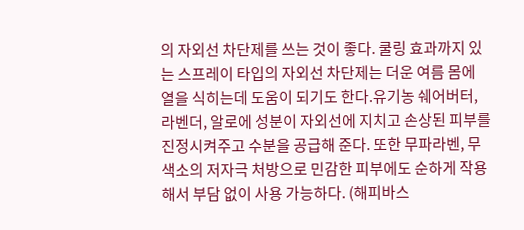의 자외선 차단제를 쓰는 것이 좋다. 쿨링 효과까지 있는 스프레이 타입의 자외선 차단제는 더운 여름 몸에 열을 식히는데 도움이 되기도 한다.유기농 쉐어버터, 라벤더, 알로에 성분이 자외선에 지치고 손상된 피부를 진정시켜주고 수분을 공급해 준다. 또한 무파라벤, 무색소의 저자극 처방으로 민감한 피부에도 순하게 작용해서 부담 없이 사용 가능하다. (해피바스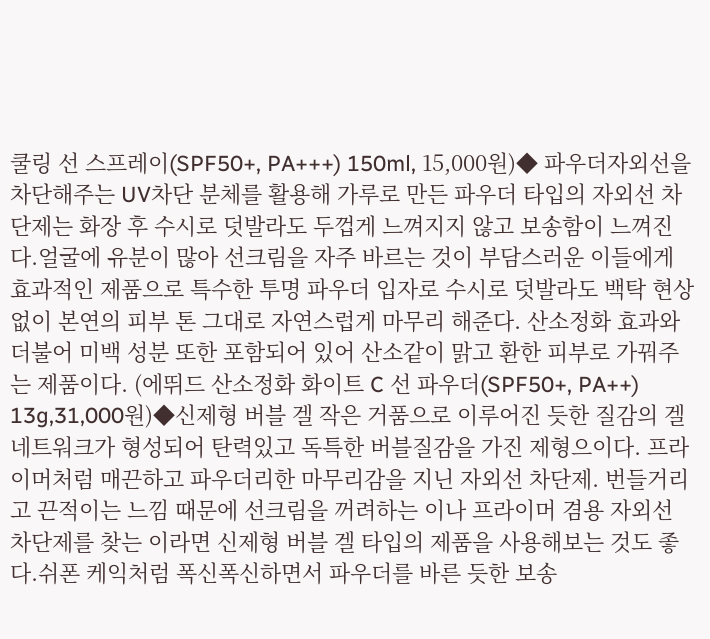쿨링 선 스프레이(SPF50+, PA+++) 150ml, 15,000원)◆ 파우더자외선을 차단해주는 UV차단 분체를 활용해 가루로 만든 파우더 타입의 자외선 차단제는 화장 후 수시로 덧발라도 두껍게 느껴지지 않고 보송함이 느껴진다.얼굴에 유분이 많아 선크림을 자주 바르는 것이 부담스러운 이들에게 효과적인 제품으로 특수한 투명 파우더 입자로 수시로 덧발라도 백탁 현상 없이 본연의 피부 톤 그대로 자연스럽게 마무리 해준다. 산소정화 효과와 더불어 미백 성분 또한 포함되어 있어 산소같이 맑고 환한 피부로 가꿔주는 제품이다. (에뛰드 산소정화 화이트 C 선 파우더(SPF50+, PA++) 13g,31,000원)◆신제형 버블 겔 작은 거품으로 이루어진 듯한 질감의 겔 네트워크가 형성되어 탄력있고 독특한 버블질감을 가진 제형으이다. 프라이머처럼 매끈하고 파우더리한 마무리감을 지닌 자외선 차단제. 번들거리고 끈적이는 느낌 때문에 선크림을 꺼려하는 이나 프라이머 겸용 자외선 차단제를 찾는 이라면 신제형 버블 겔 타입의 제품을 사용해보는 것도 좋다.쉬폰 케익처럼 폭신폭신하면서 파우더를 바른 듯한 보송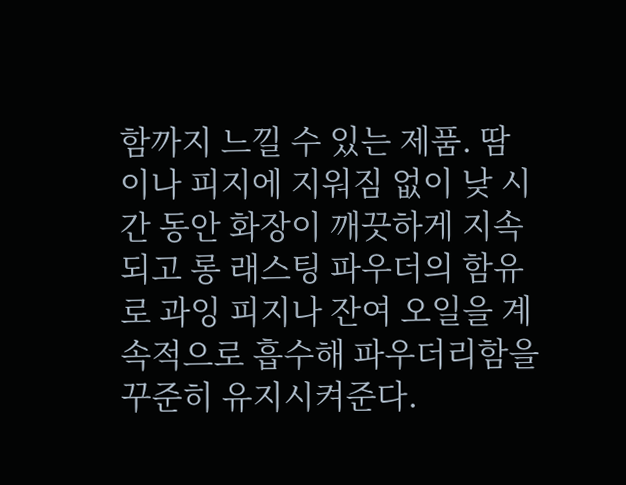함까지 느낄 수 있는 제품. 땀이나 피지에 지워짐 없이 낮 시간 동안 화장이 깨끗하게 지속되고 롱 래스팅 파우더의 함유로 과잉 피지나 잔여 오일을 계속적으로 흡수해 파우더리함을 꾸준히 유지시켜준다.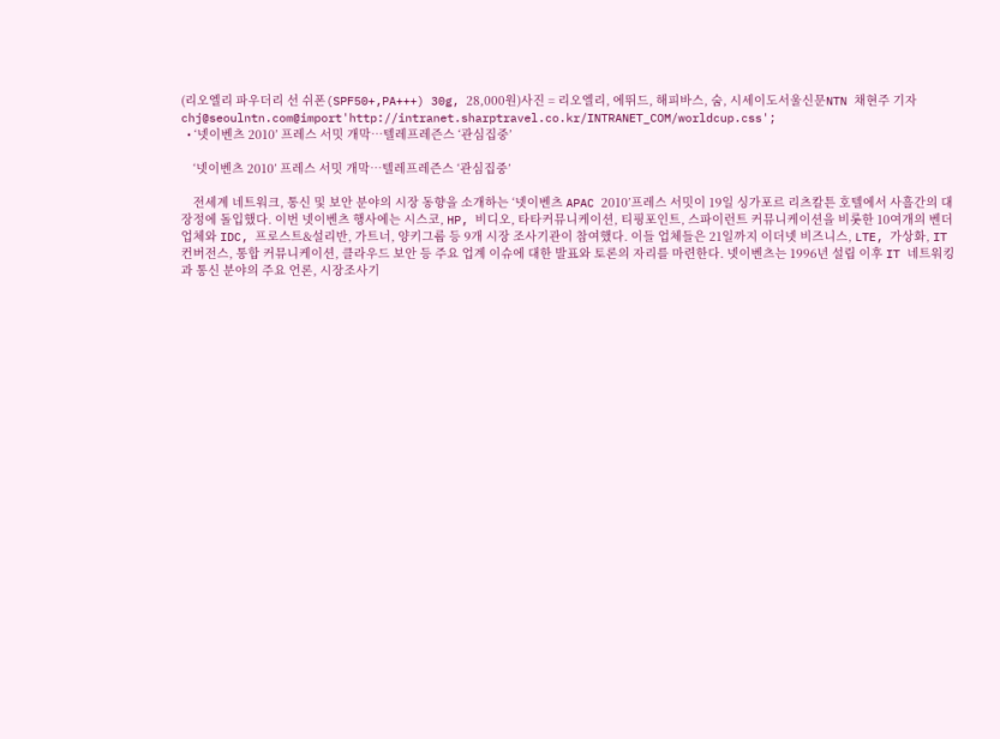(리오엘리 파우더리 선 쉬폰(SPF50+,PA+++) 30g, 28,000원)사진 = 리오엘리, 에뛰드, 해피바스, 숨, 시세이도서울신문NTN 채현주 기자 chj@seoulntn.com@import'http://intranet.sharptravel.co.kr/INTRANET_COM/worldcup.css';
  • ‘넷이벤츠 2010’ 프레스 서밋 개막…텔레프레즌스 ‘관심집중’

    ‘넷이벤츠 2010’ 프레스 서밋 개막…텔레프레즌스 ‘관심집중’

    전세계 네트워크, 통신 및 보안 분야의 시장 동향을 소개하는 ‘넷이벤츠 APAC 2010’프레스 서밋이 19일 싱가포르 리츠칼튼 호텔에서 사흘간의 대장정에 돌입했다. 이번 넷이벤츠 행사에는 시스코, HP, 비디오, 타타커뮤니케이션, 티핑포인트, 스파이런트 커뮤니케이션을 비롯한 10여개의 벤더업체와 IDC, 프로스트&설리반, 가트너, 양키그룹 등 9개 시장 조사기관이 참여했다. 이들 업체들은 21일까지 이더넷 비즈니스, LTE, 가상화, IT 컨버전스, 통합 커뮤니케이션, 클라우드 보안 등 주요 업계 이슈에 대한 발표와 토론의 자리를 마련한다. 넷이벤츠는 1996년 설립 이후 IT 네트워킹과 통신 분야의 주요 언론, 시장조사기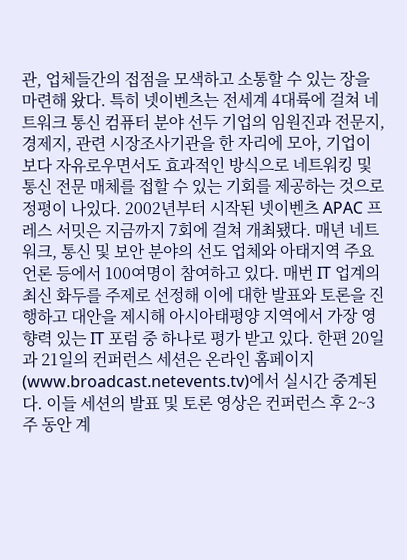관, 업체들간의 접점을 모색하고 소통할 수 있는 장을 마련해 왔다. 특히 넷이벤츠는 전세계 4대륙에 걸쳐 네트워크 통신 컴퓨터 분야 선두 기업의 임원진과 전문지, 경제지, 관련 시장조사기관을 한 자리에 모아, 기업이 보다 자유로우면서도 효과적인 방식으로 네트워킹 및 통신 전문 매체를 접할 수 있는 기회를 제공하는 것으로 정평이 나있다. 2002년부터 시작된 넷이벤츠 APAC 프레스 서밋은 지금까지 7회에 걸쳐 개최됐다. 매년 네트워크, 통신 및 보안 분야의 선도 업체와 아태지역 주요 언론 등에서 100여명이 참여하고 있다. 매번 IT 업계의 최신 화두를 주제로 선정해 이에 대한 발표와 토론을 진행하고 대안을 제시해 아시아태평양 지역에서 가장 영향력 있는 IT 포럼 중 하나로 평가 받고 있다. 한편 20일과 21일의 컨퍼런스 세션은 온라인 홈페이지(www.broadcast.netevents.tv)에서 실시간 중계된다. 이들 세션의 발표 및 토론 영상은 컨퍼런스 후 2~3주 동안 계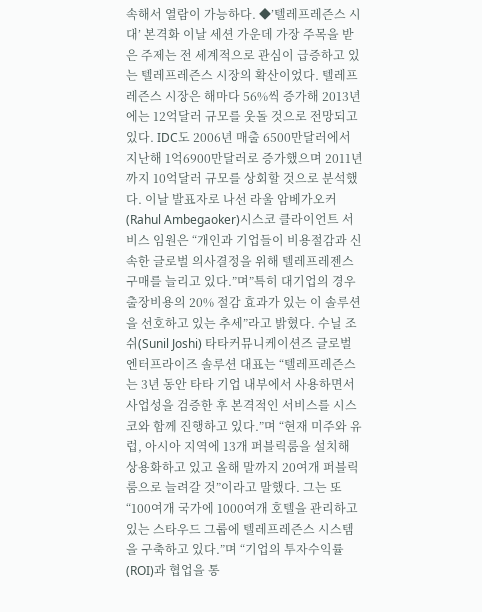속해서 열람이 가능하다. ◆’텔레프레즌스 시대’ 본격화 이날 세션 가운데 가장 주목을 받은 주제는 전 세계적으로 관심이 급증하고 있는 텔레프레즌스 시장의 확산이었다. 텔레프레즌스 시장은 해마다 56%씩 증가해 2013년에는 12억달러 규모를 웃돌 것으로 전망되고 있다. IDC도 2006년 매출 6500만달러에서 지난해 1억6900만달러로 증가했으며 2011년까지 10억달러 규모를 상회할 것으로 분석했다. 이날 발표자로 나선 라울 암베가오커(Rahul Ambegaoker)시스코 클라이언트 서비스 임원은 “개인과 기업들이 비용절감과 신속한 글로벌 의사결정을 위해 텔레프레젠스 구매를 늘리고 있다.”며”특히 대기업의 경우 출장비용의 20% 절감 효과가 있는 이 솔루션을 선호하고 있는 추세”라고 밝혔다. 수닐 조쉬(Sunil Joshi) 타타커뮤니케이션즈 글로벌 엔터프라이즈 솔루션 대표는 “텔레프레즌스는 3년 동안 타타 기업 내부에서 사용하면서 사업성을 검증한 후 본격적인 서비스를 시스코와 함께 진행하고 있다.”며 “현재 미주와 유럽, 아시아 지역에 13개 퍼블릭룸을 설치해 상용화하고 있고 올해 말까지 20여개 퍼블릭룸으로 늘려갈 것”이라고 말했다. 그는 또 “100여개 국가에 1000여개 호텔을 관리하고 있는 스타우드 그룹에 텔레프레즌스 시스템을 구축하고 있다.”며 “기업의 투자수익률(ROI)과 협업을 통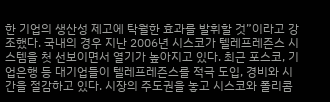한 기업의 생산성 제고에 탁월한 효과를 발휘할 것”이라고 강조했다. 국내의 경우 지난 2006년 시스코가 텔레프레즌스 시스템을 첫 선보이면서 열기가 높아지고 있다. 최근 포스코, 기업은행 등 대기업들이 텔레프레즌스를 적극 도입, 경비와 시간을 절감하고 있다. 시장의 주도권을 놓고 시스코와 폴리콤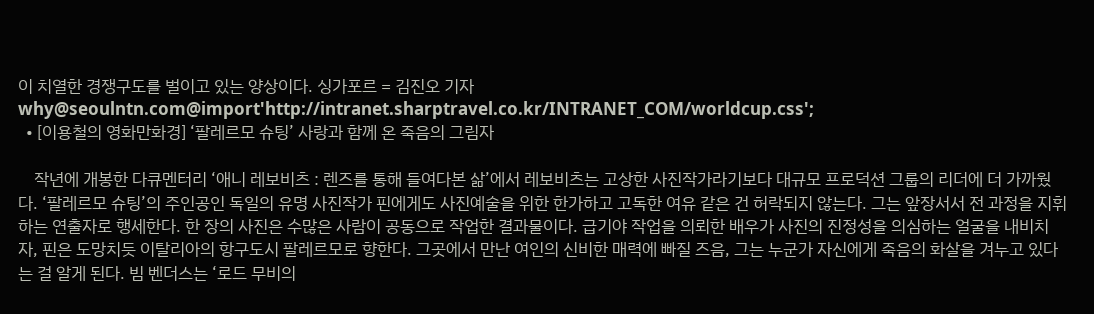이 치열한 경쟁구도를 벌이고 있는 양상이다. 싱가포르 = 김진오 기자 why@seoulntn.com@import'http://intranet.sharptravel.co.kr/INTRANET_COM/worldcup.css';
  • [이용철의 영화만화경] ‘팔레르모 슈팅’ 사랑과 함께 온 죽음의 그림자

    작년에 개봉한 다큐멘터리 ‘애니 레보비츠 : 렌즈를 통해 들여다본 삶’에서 레보비츠는 고상한 사진작가라기보다 대규모 프로덕션 그룹의 리더에 더 가까웠다. ‘팔레르모 슈팅’의 주인공인 독일의 유명 사진작가 핀에게도 사진예술을 위한 한가하고 고독한 여유 같은 건 허락되지 않는다. 그는 앞장서서 전 과정을 지휘하는 연출자로 행세한다. 한 장의 사진은 수많은 사람이 공동으로 작업한 결과물이다. 급기야 작업을 의뢰한 배우가 사진의 진정성을 의심하는 얼굴을 내비치자, 핀은 도망치듯 이탈리아의 항구도시 팔레르모로 향한다. 그곳에서 만난 여인의 신비한 매력에 빠질 즈음, 그는 누군가 자신에게 죽음의 화살을 겨누고 있다는 걸 알게 된다. 빔 벤더스는 ‘로드 무비의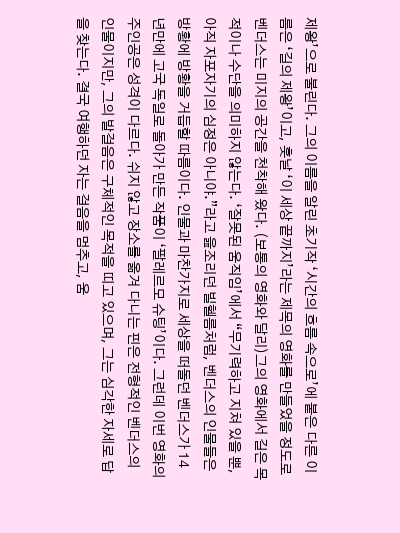제왕’으로 불린다. 그의 이름을 알린 초기작 ‘시간의 흐름 속으로’에 붙은 다른 이름은 ‘길의 제왕’이고, 훗날 ‘이 세상 끝까지’라는 제목의 영화를 만들었을 정도로 벤더스는 미지의 공간을 천착해 왔다. (보통의 영화와 달리)그의 영화에서 길은 목적이나 수단을 의미하지 않는다. ‘잘못된 움직임’에서 “무기력하고 지쳐 있을 뿐, 아직 자포자기의 심정은 아니야.”라고 읊조리던 빌헬름처럼, 벤더스의 인물들은 방황에 방황을 거듭할 따름이다. 인물과 마찬가지로 세상을 떠돌던 벤더스가 14년만에 고국 독일로 돌아가 만든 작품이 ‘팔레르모 슈팅’이다. 그런데 이번 영화의 주인공은 성격이 다르다. 쉬지 않고 장소를 옮겨 다니는 핀은 전형적인 벤더스의 인물이지만, 그의 발걸음은 구체적인 목적을 띠고 있으며, 그는 심각한 자세로 답을 찾는다. 결국 여행하던 자는 걸음을 멈추고, 움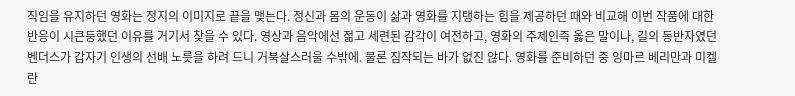직임을 유지하던 영화는 정지의 이미지로 끝을 맺는다. 정신과 몸의 운동이 삶과 영화를 지탱하는 힘을 제공하던 때와 비교해 이번 작품에 대한 반응이 시큰둥했던 이유를 거기서 찾을 수 있다. 영상과 음악에선 젊고 세련된 감각이 여전하고, 영화의 주제인즉 옳은 말이나, 길의 동반자였던 벤더스가 갑자기 인생의 선배 노릇을 하려 드니 거북살스러울 수밖에. 물론 짐작되는 바가 없진 않다. 영화를 준비하던 중 잉마르 베리만과 미켈란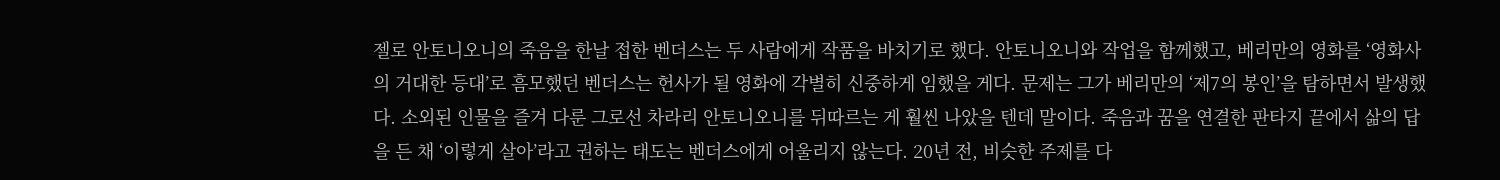젤로 안토니오니의 죽음을 한날 접한 벤더스는 두 사람에게 작품을 바치기로 했다. 안토니오니와 작업을 함께했고, 베리만의 영화를 ‘영화사의 거대한 등대’로 흠모했던 벤더스는 헌사가 될 영화에 각별히 신중하게 임했을 게다. 문제는 그가 베리만의 ‘제7의 봉인’을 탐하면서 발생했다. 소외된 인물을 즐겨 다룬 그로선 차라리 안토니오니를 뒤따르는 게 훨씬 나았을 텐데 말이다. 죽음과 꿈을 연결한 판타지 끝에서 삶의 답을 든 채 ‘이렇게 살아’라고 권하는 태도는 벤더스에게 어울리지 않는다. 20년 전, 비슷한 주제를 다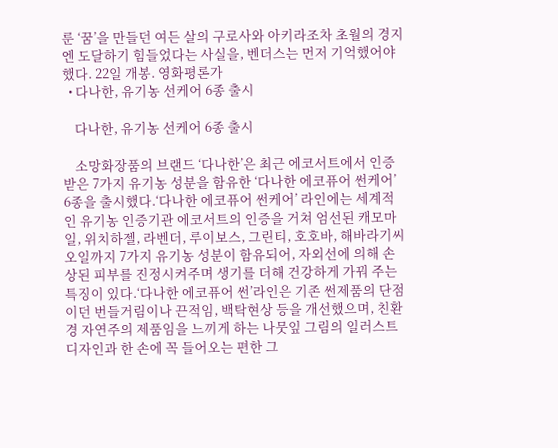룬 ‘꿈’을 만들던 여든 살의 구로사와 아키라조차 초월의 경지엔 도달하기 힘들었다는 사실을, 벤더스는 먼저 기억했어야 했다. 22일 개봉. 영화평론가
  • 다나한, 유기농 선케어 6종 출시

    다나한, 유기농 선케어 6종 출시

    소망화장품의 브랜드 ‘다나한’은 최근 에코서트에서 인증받은 7가지 유기농 성분을 함유한 ‘다나한 에코퓨어 썬케어’ 6종을 출시했다.‘다나한 에코퓨어 썬케어’ 라인에는 세계적인 유기농 인증기관 에코서트의 인증을 거쳐 엄선된 캐모마일, 위치하젤, 라벤더, 루이보스, 그린티, 호호바, 해바라기씨 오일까지 7가지 유기농 성분이 함유되어, 자외선에 의해 손상된 피부를 진정시켜주며 생기를 더해 건강하게 가꿔 주는 특징이 있다.‘다나한 에코퓨어 썬’라인은 기존 썬제품의 단점이던 번들거림이나 끈적임, 백탁현상 등을 개선했으며, 친환경 자연주의 제품임을 느끼게 하는 나뭇잎 그림의 일러스트 디자인과 한 손에 꼭 들어오는 편한 그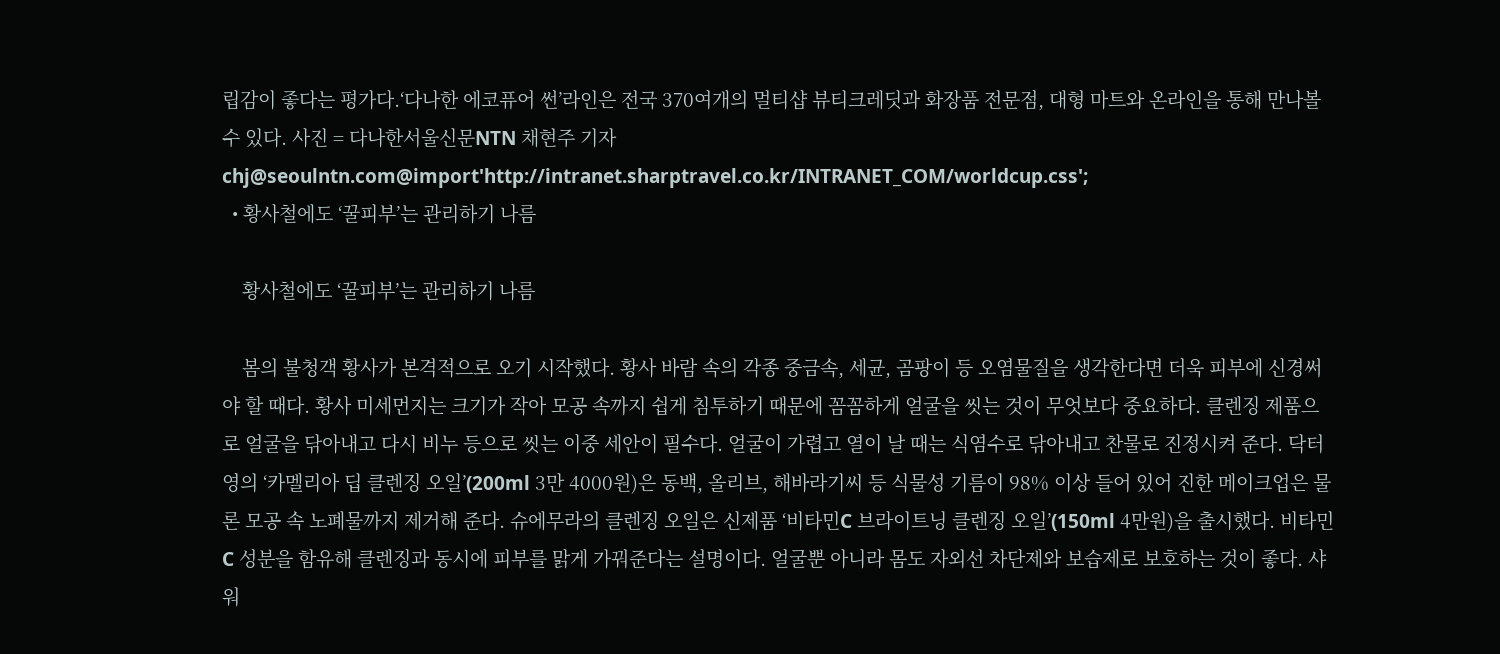립감이 좋다는 평가다.‘다나한 에코퓨어 썬’라인은 전국 370여개의 멀티샵 뷰티크레딧과 화장품 전문점, 대형 마트와 온라인을 통해 만나볼 수 있다. 사진 = 다나한서울신문NTN 채현주 기자 chj@seoulntn.com@import'http://intranet.sharptravel.co.kr/INTRANET_COM/worldcup.css';
  • 황사철에도 ‘꿀피부’는 관리하기 나름

    황사철에도 ‘꿀피부’는 관리하기 나름

    봄의 불청객 황사가 본격적으로 오기 시작했다. 황사 바람 속의 각종 중금속, 세균, 곰팡이 등 오염물질을 생각한다면 더욱 피부에 신경써야 할 때다. 황사 미세먼지는 크기가 작아 모공 속까지 쉽게 침투하기 때문에 꼼꼼하게 얼굴을 씻는 것이 무엇보다 중요하다. 클렌징 제품으로 얼굴을 닦아내고 다시 비누 등으로 씻는 이중 세안이 필수다. 얼굴이 가렵고 열이 날 때는 식염수로 닦아내고 찬물로 진정시켜 준다. 닥터영의 ‘카멜리아 딥 클렌징 오일’(200ml 3만 4000원)은 동백, 올리브, 해바라기씨 등 식물성 기름이 98% 이상 들어 있어 진한 메이크업은 물론 모공 속 노폐물까지 제거해 준다. 슈에무라의 클렌징 오일은 신제품 ‘비타민C 브라이트닝 클렌징 오일’(150ml 4만원)을 출시했다. 비타민C 성분을 함유해 클렌징과 동시에 피부를 맑게 가꿔준다는 설명이다. 얼굴뿐 아니라 몸도 자외선 차단제와 보습제로 보호하는 것이 좋다. 샤워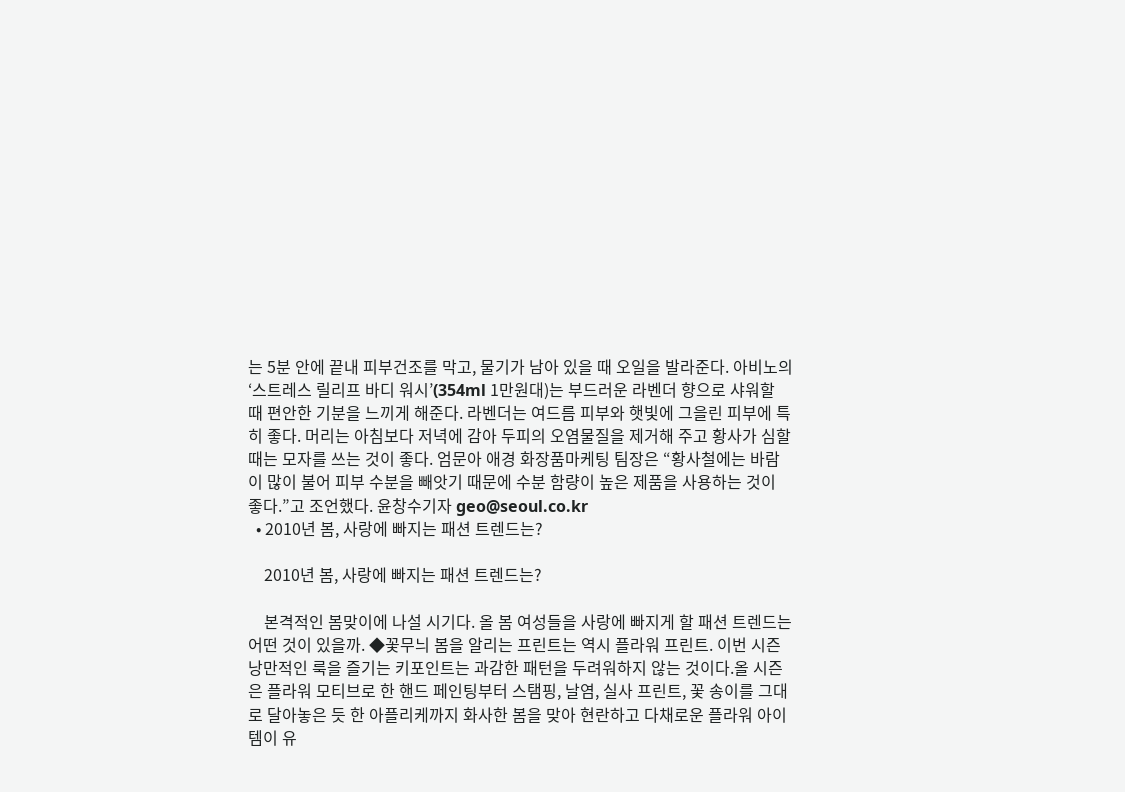는 5분 안에 끝내 피부건조를 막고, 물기가 남아 있을 때 오일을 발라준다. 아비노의 ‘스트레스 릴리프 바디 워시’(354ml 1만원대)는 부드러운 라벤더 향으로 샤워할 때 편안한 기분을 느끼게 해준다. 라벤더는 여드름 피부와 햇빛에 그을린 피부에 특히 좋다. 머리는 아침보다 저녁에 감아 두피의 오염물질을 제거해 주고 황사가 심할 때는 모자를 쓰는 것이 좋다. 엄문아 애경 화장품마케팅 팀장은 “황사철에는 바람이 많이 불어 피부 수분을 빼앗기 때문에 수분 함량이 높은 제품을 사용하는 것이 좋다.”고 조언했다. 윤창수기자 geo@seoul.co.kr
  • 2010년 봄, 사랑에 빠지는 패션 트렌드는?

    2010년 봄, 사랑에 빠지는 패션 트렌드는?

    본격적인 봄맞이에 나설 시기다. 올 봄 여성들을 사랑에 빠지게 할 패션 트렌드는 어떤 것이 있을까. ◆꽃무늬 봄을 알리는 프린트는 역시 플라워 프린트. 이번 시즌 낭만적인 룩을 즐기는 키포인트는 과감한 패턴을 두려워하지 않는 것이다.올 시즌은 플라워 모티브로 한 핸드 페인팅부터 스탬핑, 날염, 실사 프린트, 꽃 송이를 그대로 달아놓은 듯 한 아플리케까지 화사한 봄을 맞아 현란하고 다채로운 플라워 아이템이 유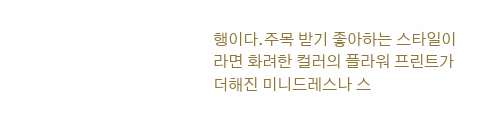행이다.주목 받기 좋아하는 스타일이라면 화려한 컬러의 플라워 프린트가 더해진 미니드레스나 스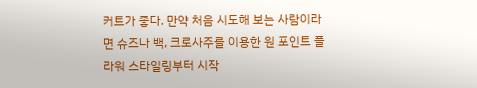커트가 좋다. 만약 처음 시도해 보는 사람이라면 슈즈나 백, 크로사주를 이용한 원 포인트 플라워 스타일링부터 시작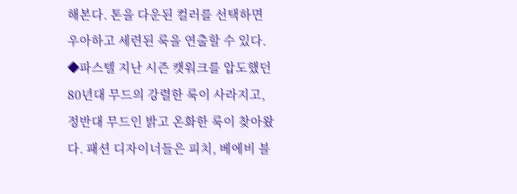해본다. 톤을 다운된 컬러를 선택하면 우아하고 세련된 룩을 연출할 수 있다. ◆파스텔 지난 시즌 캣워크를 압도했던 80년대 무드의 강렬한 룩이 사라지고, 정반대 무드인 밝고 온화한 룩이 찾아왔다. 패션 디자이너들은 피치, 베에비 블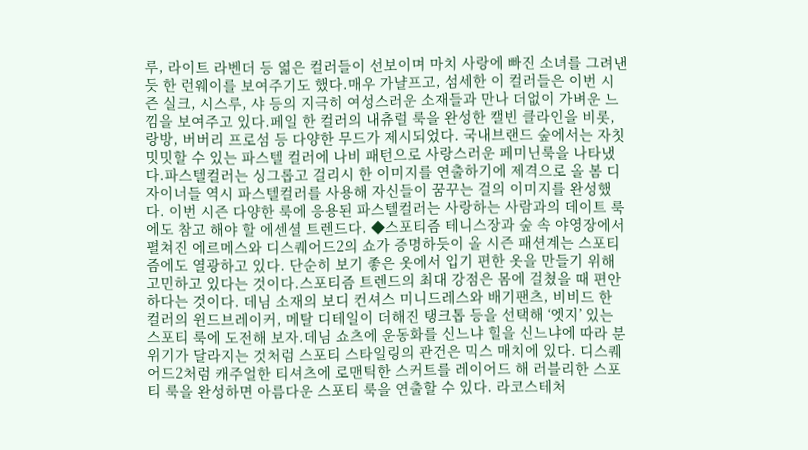루, 라이트 라벤더 등 엷은 컬러들이 선보이며 마치 사랑에 빠진 소녀를 그려낸 듯 한 런웨이를 보여주기도 했다.매우 가냘프고, 섬세한 이 컬러들은 이번 시즌 실크, 시스루, 샤 등의 지극히 여성스러운 소재들과 만나 더없이 가벼운 느낌을 보여주고 있다.페일 한 컬러의 내츄럴 룩을 완성한 캘빈 클라인을 비롯, 랑방, 버버리 프로섬 등 다양한 무드가 제시되었다. 국내브랜드 숲에서는 자칫 밋밋할 수 있는 파스텔 컬러에 나비 패턴으로 사랑스러운 페미닌룩을 나타냈다.파스텔컬러는 싱그롭고 걸리시 한 이미지를 연출하기에 제격으로 올 봄 디자이너들 역시 파스텔컬러를 사용해 자신들이 꿈꾸는 걸의 이미지를 완성했다. 이번 시즌 다양한 룩에 응용된 파스텔컬러는 사랑하는 사람과의 데이트 룩에도 참고 해야 할 에센셜 트렌드다. ◆스포티즘 테니스장과 숲 속 야영장에서 펼쳐진 에르메스와 디스퀘어드2의 쇼가 증명하듯이 올 시즌 패션계는 스포티즘에도 열광하고 있다. 단순히 보기 좋은 옷에서 입기 편한 옷을 만들기 위해 고민하고 있다는 것이다.스포티즘 트렌드의 최대 강점은 몸에 걸쳤을 때 편안하다는 것이다. 데님 소재의 보디 컨셔스 미니드레스와 배기팬츠, 비비드 한 컬러의 윈드브레이커, 메탈 디테일이 더해진 탱크톱 등을 선택해 ‘엣지’ 있는 스포티 룩에 도전해 보자.데님 쇼츠에 운동화를 신느냐 힐을 신느냐에 따라 분위기가 달라지는 것처럼 스포티 스타일링의 관건은 믹스 매치에 있다. 디스퀘어드2처럼 캐주얼한 티셔츠에 로맨틱한 스커트를 레이어드 해 러블리한 스포티 룩을 완성하면 아름다운 스포티 룩을 연출할 수 있다. 라코스테처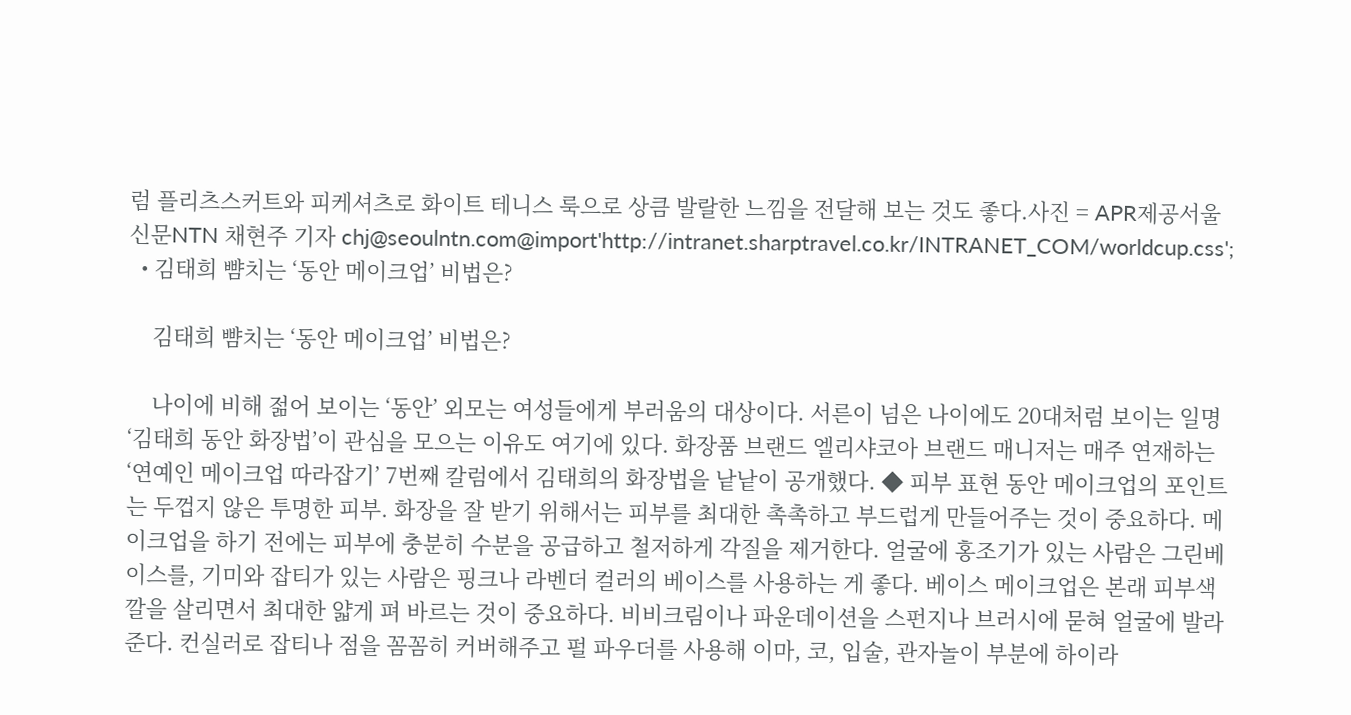럼 플리츠스커트와 피케셔츠로 화이트 테니스 룩으로 상큼 발랄한 느낌을 전달해 보는 것도 좋다.사진 = APR제공서울신문NTN 채현주 기자 chj@seoulntn.com@import'http://intranet.sharptravel.co.kr/INTRANET_COM/worldcup.css';
  • 김태희 뺨치는 ‘동안 메이크업’ 비법은?

    김태희 뺨치는 ‘동안 메이크업’ 비법은?

    나이에 비해 젊어 보이는 ‘동안’ 외모는 여성들에게 부러움의 대상이다. 서른이 넘은 나이에도 20대처럼 보이는 일명 ‘김태희 동안 화장법’이 관심을 모으는 이유도 여기에 있다. 화장품 브랜드 엘리샤코아 브랜드 매니저는 매주 연재하는 ‘연예인 메이크업 따라잡기’ 7번째 칼럼에서 김태희의 화장법을 낱낱이 공개했다. ◆ 피부 표현 동안 메이크업의 포인트는 두껍지 않은 투명한 피부. 화장을 잘 받기 위해서는 피부를 최대한 촉촉하고 부드럽게 만들어주는 것이 중요하다. 메이크업을 하기 전에는 피부에 충분히 수분을 공급하고 철저하게 각질을 제거한다. 얼굴에 홍조기가 있는 사람은 그린베이스를, 기미와 잡티가 있는 사람은 핑크나 라벤더 컬러의 베이스를 사용하는 게 좋다. 베이스 메이크업은 본래 피부색깔을 살리면서 최대한 얇게 펴 바르는 것이 중요하다. 비비크림이나 파운데이션을 스펀지나 브러시에 묻혀 얼굴에 발라준다. 컨실러로 잡티나 점을 꼼꼼히 커버해주고 펄 파우더를 사용해 이마, 코, 입술, 관자놀이 부분에 하이라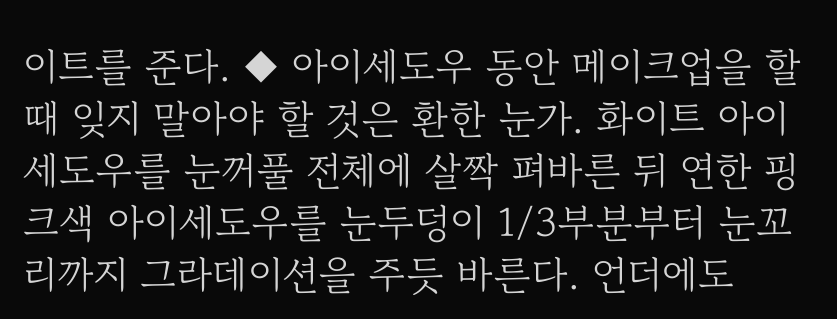이트를 준다. ◆ 아이세도우 동안 메이크업을 할 때 잊지 말아야 할 것은 환한 눈가. 화이트 아이세도우를 눈꺼풀 전체에 살짝 펴바른 뒤 연한 핑크색 아이세도우를 눈두덩이 1/3부분부터 눈꼬리까지 그라데이션을 주듯 바른다. 언더에도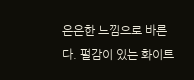은은한 느낌으로 바른다. 펄감이 있는 화이트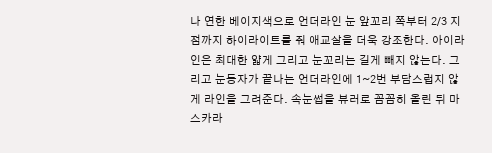나 연한 베이지색으로 언더라인 눈 앞꼬리 쪽부터 2/3 지점까지 하이라이트를 줘 애교살을 더욱 강조한다. 아이라인은 최대한 얇게 그리고 눈꼬리는 길게 빼지 않는다. 그리고 눈동자가 끝나는 언더라인에 1~2번 부담스럽지 않게 라인을 그려준다. 속눈썹을 뷰러로 꼼꼼히 올린 뒤 마스카라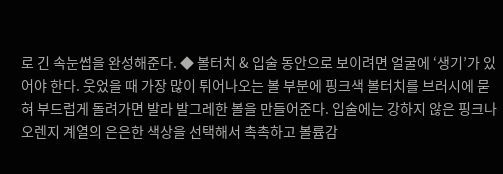로 긴 속눈썹을 완성해준다. ◆ 볼터치 & 입술 동안으로 보이려면 얼굴에 ‘생기’가 있어야 한다. 웃었을 때 가장 많이 튀어나오는 볼 부분에 핑크색 볼터치를 브러시에 묻혀 부드럽게 돌려가면 발라 발그레한 볼을 만들어준다. 입술에는 강하지 않은 핑크나 오렌지 계열의 은은한 색상을 선택해서 촉촉하고 볼륨감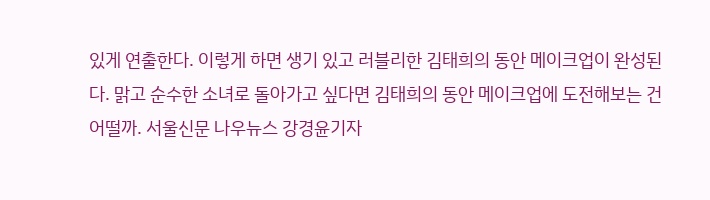있게 연출한다. 이렇게 하면 생기 있고 러블리한 김태희의 동안 메이크업이 완성된다. 맑고 순수한 소녀로 돌아가고 싶다면 김태희의 동안 메이크업에 도전해보는 건 어떨까. 서울신문 나우뉴스 강경윤기자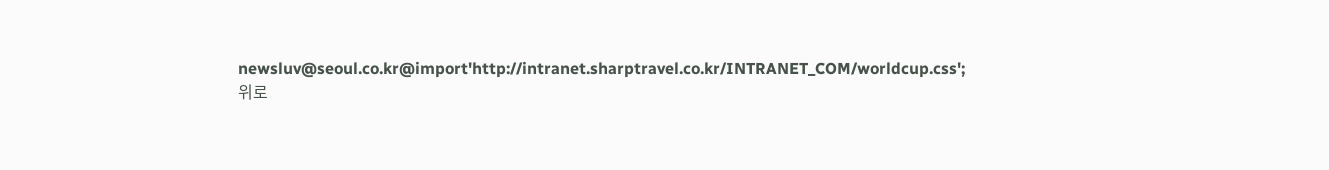newsluv@seoul.co.kr@import'http://intranet.sharptravel.co.kr/INTRANET_COM/worldcup.css';
위로